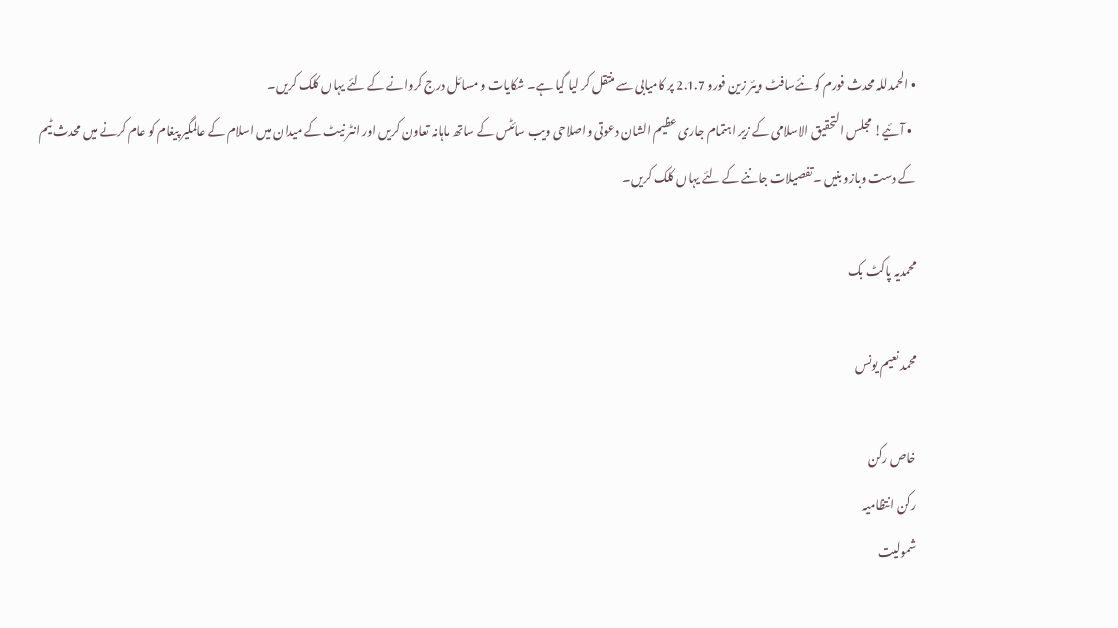• الحمدللہ محدث فورم کو نئےسافٹ ویئر زین فورو 2.1.7 پر کامیابی سے منتقل کر لیا گیا ہے۔ شکایات و مسائل درج کروانے کے لئے یہاں کلک کریں۔
  • آئیے! مجلس التحقیق الاسلامی کے زیر اہتمام جاری عظیم الشان دعوتی واصلاحی ویب سائٹس کے ساتھ ماہانہ تعاون کریں اور انٹر نیٹ کے میدان میں اسلام کے عالمگیر پیغام کو عام کرنے میں محدث ٹیم کے دست وبازو بنیں ۔تفصیلات جاننے کے لئے یہاں کلک کریں۔

محمدیہ پاکٹ بک

محمد نعیم یونس

خاص رکن
رکن انتظامیہ
شمولیت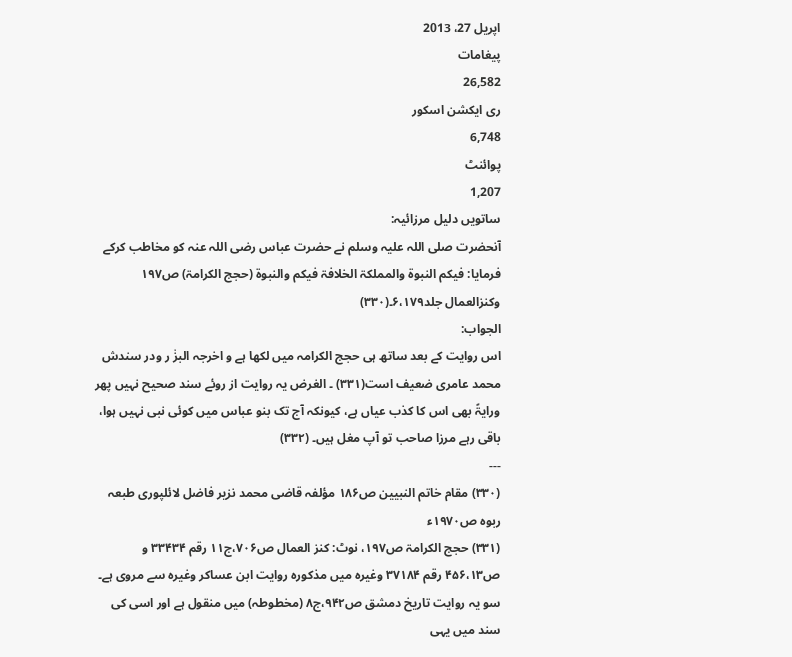اپریل 27، 2013
پیغامات
26,582
ری ایکشن اسکور
6,748
پوائنٹ
1,207
ساتویں دلیل مرزائیہ:
آنحضرت صلی اللہ علیہ وسلم نے حضرت عباس رضی اللہ عنہ کو مخاطب کرکے فرمایا: فیکم النبوۃ والمملکۃ الخلافۃ فیکم والنبوۃ (حجج الکرامۃ) ص۱۹۷ وکنزالعمال جلد۶،۱۷۹۔(۳۳۰)
الجواب:
اس روایت کے بعد ساتھ ہی حجج الکرامہ میں لکھا ہے و اخرجہ البزٰ ر ودر سندش محمد عامری ضعیف است(۳۳۱) ۔ الغرض یہ روایت از روئے سند صحیح نہیں پھر ورایۃً بھی اس کا کذب عیاں ہے، کیونکہ آج تک بنو عباس میں کوئی نبی نہیں ہوا، باقی رہے مرزا صاحب تو آپ مغل ہیں۔ (۳۳۲)
---
(۳۳۰) مقام خاتم النبیین ص۱۸۶ مؤلفہ قاضی محمد نزیر فاضل لائلپوری طبعہ ربوہ ص۱۹۷۰ء
(۳۳۱) حجج الکرامۃ ص۱۹۷، نوٹ: کنز العمال ص۷۰۶،ج۱۱ رقم ۳۳۴۳۴ و ص۴۵۶،۱۳ رقم ۳۷۱۸۴ وغیرہ میں مذکورہ روایت ابن عساکر وغیرہ سے مروی ہے۔ سو یہ روایت تاریخ دمشق ص۹۴۲،ج۸ (مخطوطہ) میں منقول ہے اور اسی کی سند میں یہی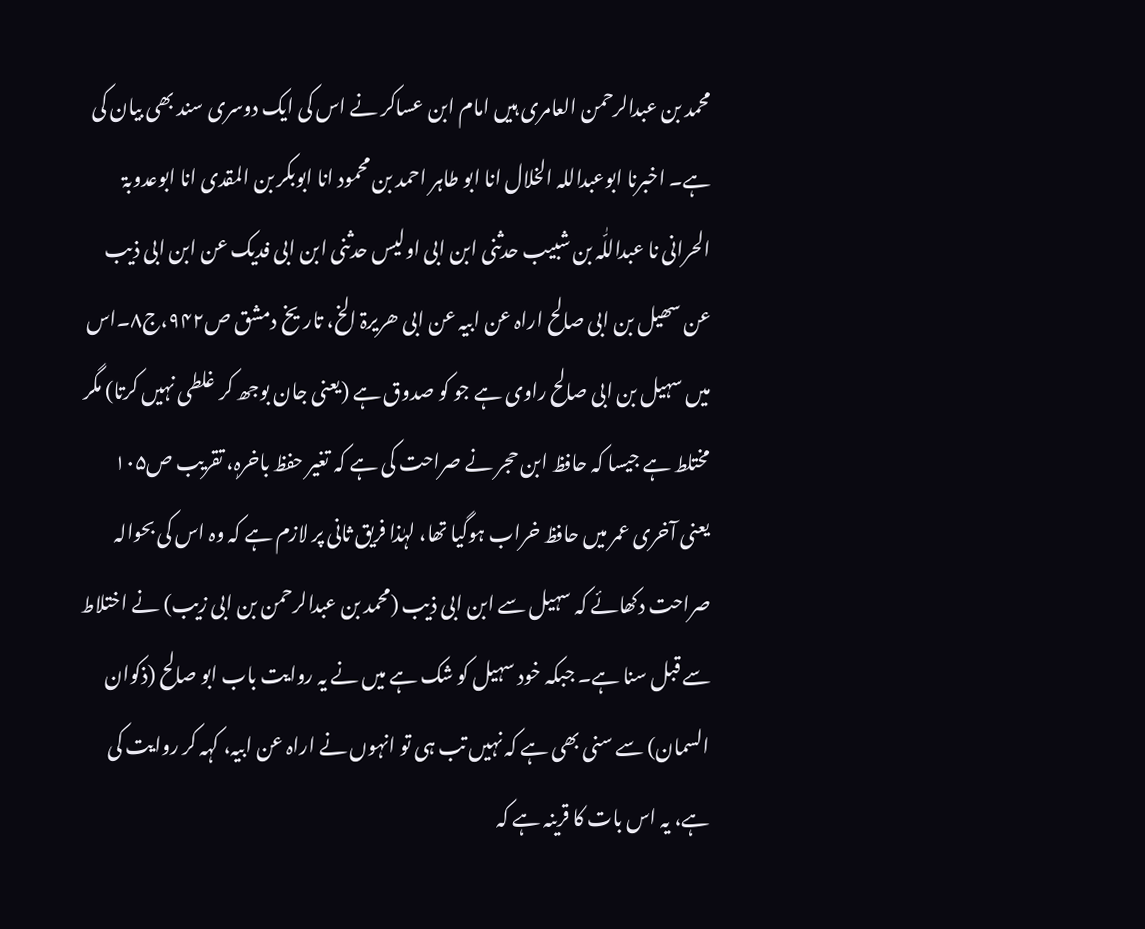محمد بن عبدالرحمن العامری ہیں امام ابن عساکر نے اس کی ایک دوسری سند بھی بیان کی ہے۔ اخبرنا ابوعبداللہ الخلال انا ابو طاہر احمد بن محمود انا ابوبکر بن المقدی انا ابوعدوبۃ الحرانی نا عبداللّٰہ بن شبیب حدثنی ابن ابی اولیس حدثنی ابن ابی فدیک عن ابن ابی ذیب عن سھیل بن ابی صالح اراہ عن ابیہ عن ابی ھریرۃ الخ، تاریخ دمشق ص۹۴۲،ج۸۔اس میں سہیل بن ابی صالح راوی ہے جو کو صدوق ہے (یعنی جان بوجھ کر غلطی نہیں کرتا) مگر مختلط ہے جیسا کہ حافظ ابن حجر نے صراحت کی ہے کہ تغیر حفظ باخرہٖ، تقریب ص۱۰۵ یعنی آخری عمر میں حافظ خراب ہوگیا تھا، لہٰذا فریق ثانی پر لازم ہے کہ وہ اس کی بحوالہ صراحت دکھائے کہ سہیل سے ابن ابی ذیب (محمد بن عبدالرحمن بن ابی زیب) نے اختلاط سے قبل سنا ہے۔ جبکہ خود سہیل کو شک ہے میں نے یہ روایت باب ابو صالح (ذکوان السمان) سے سنی بھی ہے کہ نہیں تب ہی تو انہوں نے اراہ عن ابیہ، کہہ کر روایت کی ہے، یہ اس بات کا قرینہ ہے کہ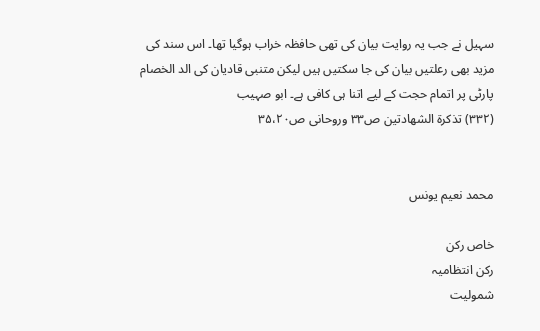سہیل نے جب یہ روایت بیان کی تھی حافظہ خراب ہوگیا تھا۔ اس سند کی مزید بھی رعلتیں بیان کی جا سکتیں ہیں لیکن متنبی قادیان کی الد الخصام پارٹی پر اتمام حجت کے لیے اتنا ہی کافی ہے۔ ابو صہیب
(۳۳۲) تذکرۃ الشھادتین ص۳۳ وروحانی ص۳۵،۲۰


محمد نعیم یونس

خاص رکن
رکن انتظامیہ
شمولیت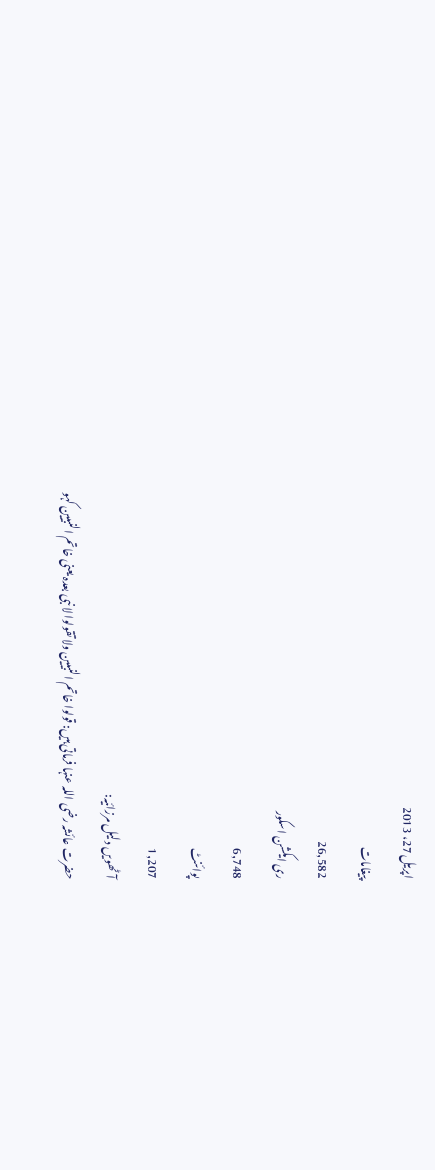اپریل 27، 2013
پیغامات
26,582
ری ایکشن اسکور
6,748
پوائنٹ
1,207
آٹھویں دلیل مرزائیہ:
حضرت عائشہ رضی اللہ عنہا فرماتی ہیں: قولوا خاتم النبیین ولا تقولوا لا نبی بعدہ یعنی خاتم النبیین کہو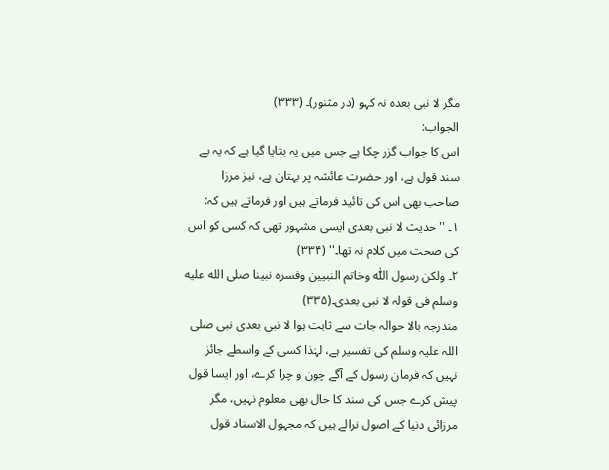مگر لا نبی بعدہ نہ کہو (در مثنور)۔ (۳۳۳)
الجواب:
اس کا جواب گزر چکا ہے جس میں یہ بتایا گیا ہے کہ یہ بے سند قول ہے، اور حضرت عائشہ پر بہتان ہے، نیز مرزا صاحب بھی اس کی تائید فرماتے ہیں اور فرماتے ہیں کہ:
۱۔ '' حدیث لا نبی بعدی ایسی مشہور تھی کہ کسی کو اس کی صحت میں کلام نہ تھا۔'' (۳۳۴)
۲۔ ولکن رسول اللّٰہ وخاتم النبیین وفسرہ نبینا صلى الله عليه وسلم فی قولہ لا نبی بعدی۔(۳۳۵)
مندرجہ بالا حوالہ جات سے ثابت ہوا لا نبی بعدی نبی صلی اللہ علیہ وسلم کی تفسیر ہے، لہٰذا کسی کے واسطے جائز نہیں کہ فرمان رسول کے آگے چون و چرا کرے، اور ایسا قول پیش کرے جس کی سند کا حال بھی معلوم نہیں، مگر مرزائی دنیا کے اصول نرالے ہیں کہ مجہول الاسناد قول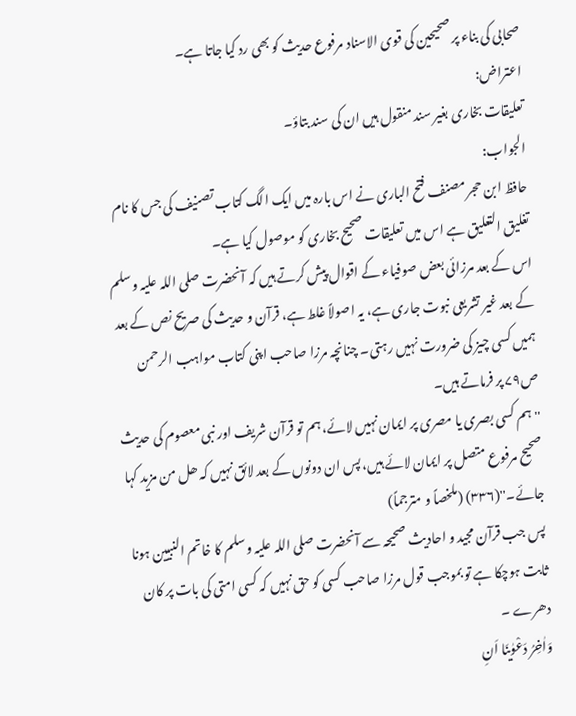صحابی کی بناء پر صحیحین کی قوی الاسناد مرفوع حدیث کو بھی رد کیا جاتا ہے۔
اعتراض:
تعلیقات بخاری بغیر سند منقول ہیں ان کی سند بتاؤ۔
الجواب:
حافظ ابن حجر مصنف فتح الباری نے اس بارہ میں ایک الگ کتاب تصنیف کی جس کا نام تغلیق التعلیق ہے اس میں تعلیقات صحیح بخاری کو موصول کیا ہے۔
اس کے بعد مرزائی بعض صوفیاء کے اقوال پیش کرتے ہیں کہ آنحضرت صلی اللہ علیہ وسلم کے بعد غیر تشریعی نبوت جاری ہے، یہ اصولاً غلط ہے، قرآن و حدیث کی صریح نص کے بعد ہمیں کسی چیز کی ضرورت نہیں رہتی۔ چنانچہ مرزا صاحب اپنی کتاب مواہب الرحمن ص۷۹ پر فرماتے ہیں۔
'' ہم کسی بصری یا مصری پر ایمان نہیں لائے، ہم تو قرآن شریف اور نبی معصوم کی حدیث صحیح مرفوع متصل پر ایمان لائے ہیں، پس ان دونوں کے بعد لائق نہیں کہ ھل من مزید کہا جائے۔''(۳۳۶) (ملخصاً و مترجماً)
پس جب قرآن مجید و احادیث صحیحہ سے آنحضرت صلی اللہ علیہ وسلم کا خاتم النبیین ہونا ثابت ہوچکا ہے تو بموجب قول مرزا صاحب کسی کو حق نہیں کہ کسی امتی کی بات پر کان دھرے ۔
وَاٰخِرُ دَعْوٰینَا اَنِ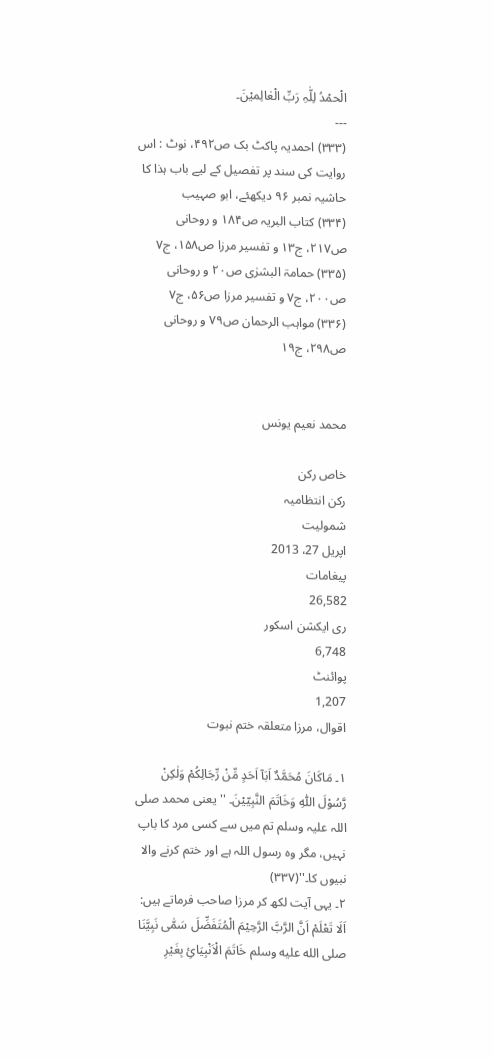الْحمْدُ لِلّٰہِ رَبِّ الْعٰالِمیْنَ۔
---
(۳۳۳) احمدیہ پاکٹ بک ص۴۹۲، نوٹ : اس روایت کی سند پر تفصیل کے لیے باب ہذا کا حاشیہ نمبر ۹۶ دیکھئے، ابو صہیب
(۳۳۴) کتاب البریہ ص۱۸۴ و روحانی ص۲۱۷، ج۱۳ و تفسیر مرزا ص۱۵۸، ج۷
(۳۳۵) حمامۃ البشرٰی ص۲۰ و روحانی ص۲۰۰، ج۷ و تفسیر مرزا ص۵۶، ج۷
(۳۳۶) مواہب الرحمان ص۷۹ و روحانی ص۲۹۸، ج۱۹


محمد نعیم یونس

خاص رکن
رکن انتظامیہ
شمولیت
اپریل 27، 2013
پیغامات
26,582
ری ایکشن اسکور
6,748
پوائنٹ
1,207
اقوال، مرزا متعلقہ ختم نبوت

۱۔ مَاکَانَ مُحَمَّدٌ اَبَآ اَحَدٍ مِّنْ رِّجَالِکُمْ وَلٰکِنْ رَّسُوْلَ اللّٰہِ وَخَاتَمَ النَّبِیّیْنَ۔ '' یعنی محمد صلی اللہ علیہ وسلم تم میں سے کسی مرد کا باپ نہیں، مگر وہ رسول اللہ ہے اور ختم کرنے والا نبیوں کا۔''(۳۳۷)
۲۔ یہی آیت لکھ کر مرزا صاحب فرماتے ہیں: اَلَا تَعْلَمْ اَنَّ الرَّبَّ الرَّحِیْمَ الْمُتَفَضِّلَ سَمّٰی نَبِیَّنَا صلى الله عليه وسلم خَاتَمَ الْاَنْبِیَائِ بِغَیْرِ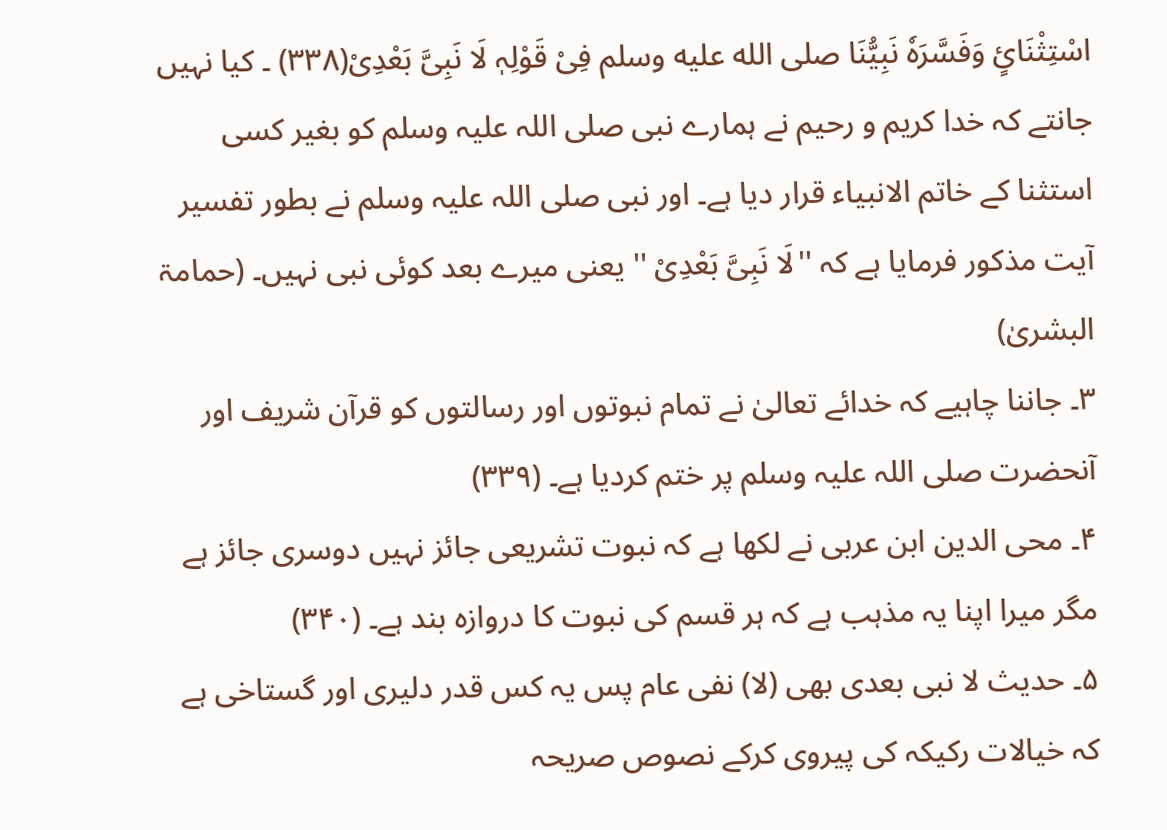اسْتِثْنَائٍ وَفَسَّرَہٗ نَبِیُّنَا صلى الله عليه وسلم فِیْ قَوْلِہٖ لَا نَبِیَّ بَعْدِیْ(۳۳۸) ۔ کیا نہیں جانتے کہ خدا کریم و رحیم نے ہمارے نبی صلی اللہ علیہ وسلم کو بغیر کسی استثنا کے خاتم الانبیاء قرار دیا ہے۔ اور نبی صلی اللہ علیہ وسلم نے بطور تفسیر آیت مذکور فرمایا ہے کہ ''لَا نَبِیَّ بَعْدِیْ '' یعنی میرے بعد کوئی نبی نہیں۔ (حمامۃ البشریٰ)
۳۔ جاننا چاہیے کہ خدائے تعالیٰ نے تمام نبوتوں اور رسالتوں کو قرآن شریف اور آنحضرت صلی اللہ علیہ وسلم پر ختم کردیا ہے۔ (۳۳۹)
۴۔ محی الدین ابن عربی نے لکھا ہے کہ نبوت تشریعی جائز نہیں دوسری جائز ہے مگر میرا اپنا یہ مذہب ہے کہ ہر قسم کی نبوت کا دروازہ بند ہے۔ (۳۴۰)
۵۔ حدیث لا نبی بعدی بھی (لا) نفی عام پس یہ کس قدر دلیری اور گستاخی ہے کہ خیالات رکیکہ کی پیروی کرکے نصوص صریحہ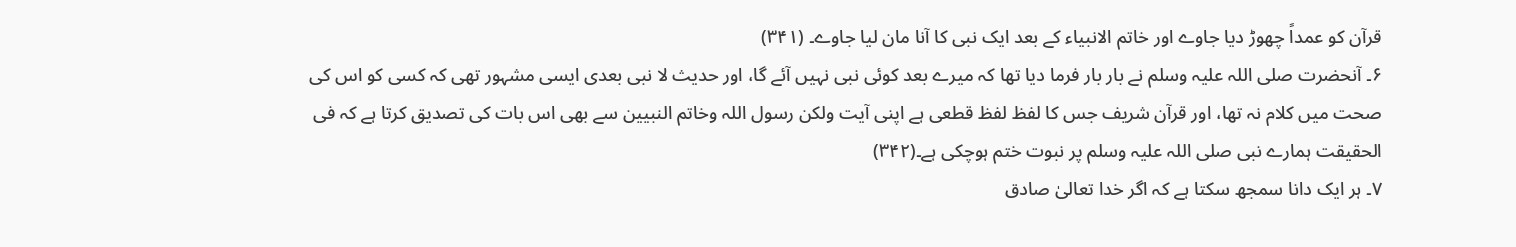قرآن کو عمداً چھوڑ دیا جاوے اور خاتم الانبیاء کے بعد ایک نبی کا آنا مان لیا جاوے۔ (۳۴۱)
۶۔ آنحضرت صلی اللہ علیہ وسلم نے بار بار فرما دیا تھا کہ میرے بعد کوئی نبی نہیں آئے گا، اور حدیث لا نبی بعدی ایسی مشہور تھی کہ کسی کو اس کی صحت میں کلام نہ تھا، اور قرآن شریف جس کا لفظ لفظ قطعی ہے اپنی آیت ولکن رسول اللہ وخاتم النبیین سے بھی اس بات کی تصدیق کرتا ہے کہ فی الحقیقت ہمارے نبی صلی اللہ علیہ وسلم پر نبوت ختم ہوچکی ہے۔(۳۴۲)
۷۔ ہر ایک دانا سمجھ سکتا ہے کہ اگر خدا تعالیٰ صادق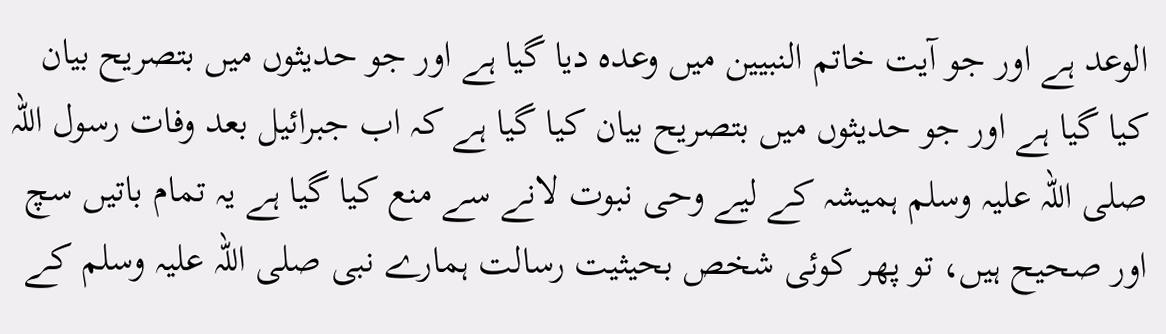الوعد ہے اور جو آیت خاتم النبیین میں وعدہ دیا گیا ہے اور جو حدیثوں میں بتصریح بیان کیا گیا ہے اور جو حدیثوں میں بتصریح بیان کیا گیا ہے کہ اب جبرائیل بعد وفات رسول اللہ صلی اللہ علیہ وسلم ہمیشہ کے لیے وحی نبوت لانے سے منع کیا گیا ہے یہ تمام باتیں سچ اور صحیح ہیں، تو پھر کوئی شخص بحیثیت رسالت ہمارے نبی صلی اللہ علیہ وسلم کے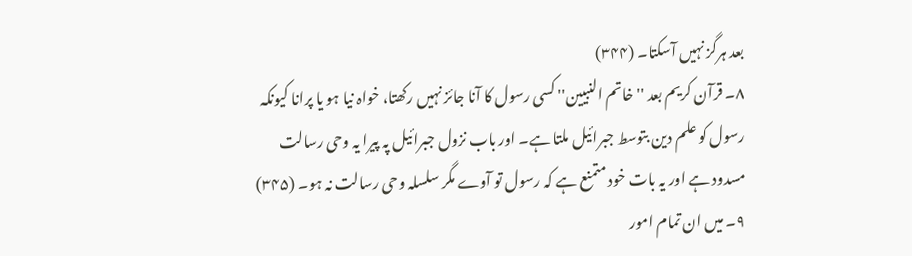بعد ہرگز نہیں آسکتا۔ (۳۴۴)
۸۔ قرآن کریم بعد '' خاتم النبیین'' کسی رسول کا آنا جائز نہیں رکھتا، خواہ نیا ہو یا پرانا کیونکہ رسول کو علم دین بتوسط جبرائیل ملتا ہے۔ اور باب نزول جبرائیل پہ پیرا یہ وحی رسالت مسدود ہے اور یہ بات خود متمنع ہے کہ رسول تو آوے مگر سلسلہ وحی رسالت نہ ہو۔ (۳۴۵)
۹۔ میں ان تمام امور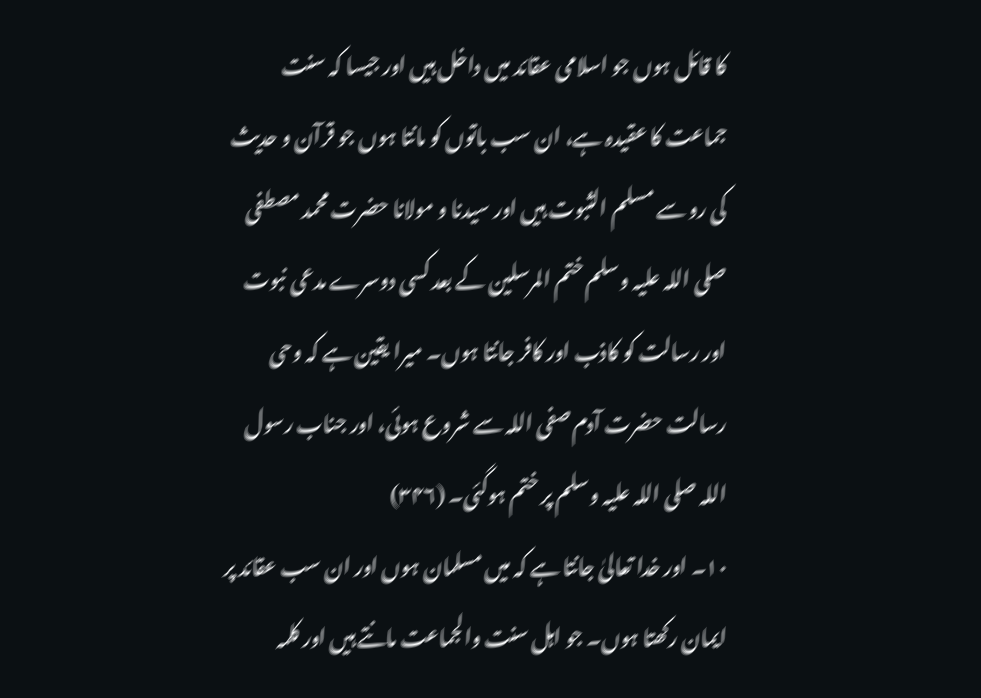کا قائل ہوں جو اسلامی عقائد میں داخل ہیں اور جیسا کہ سنت جماعت کا عقیدہ ہے، ان سب باتوں کو مانتا ہوں جو قرآن و حدیث کی رو سے مسلم الثبوت ہیں اور سیدنا و مولانا حضرت محمد مصطفی صلی اللہ علیہ وسلم ختم المرسلین کے بعد کسی دوسرے مدعی نبوت اور رسالت کو کاذب اور کافر جانتا ہوں۔ میرا یقین ہے کہ وحی رسالت حضرت آدم صفی اللہ سے شروع ہوئی، اور جناب رسول اللہ صلی اللہ علیہ وسلم پر ختم ہوگئی۔ (۳۴۶)
۱۰۔ اور خدا تعالیٰ جانتا ہے کہ میں مسلمان ہوں اور ان سب عقائد پر ایمان رکھتا ہوں۔ جو اہل سنت والجماعت مانتے ہیں اور کلمہ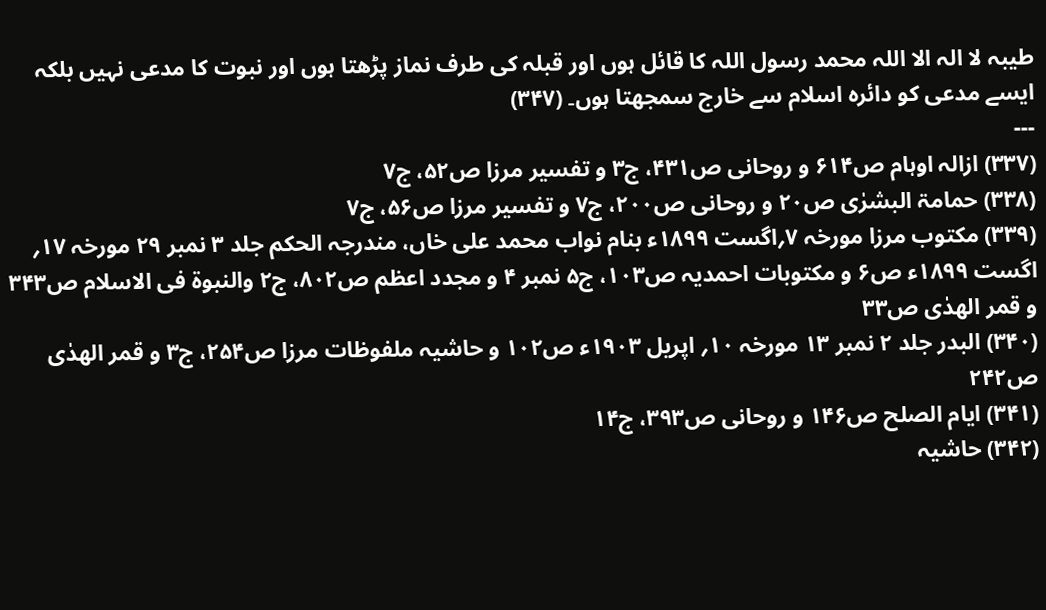طیبہ لا الہ الا اللہ محمد رسول اللہ کا قائل ہوں اور قبلہ کی طرف نماز پڑھتا ہوں اور نبوت کا مدعی نہیں بلکہ ایسے مدعی کو دائرہ اسلام سے خارج سمجھتا ہوں۔ (۳۴۷)
---
(۳۳۷) ازالہ اوہام ص۶۱۴ و روحانی ص۴۳۱، ج۳ و تفسیر مرزا ص۵۲، ج۷
(۳۳۸) حمامۃ البشرٰی ص۲۰ و روحانی ص۲۰۰، ج۷ و تفسیر مرزا ص۵۶، ج۷
(۳۳۹) مکتوب مرزا مورخہ ۷؍اگست ۱۸۹۹ء بنام نواب محمد علی خاں، مندرجہ الحکم جلد ۳ نمبر ۲۹ مورخہ ۱۷؍ اگست ۱۸۹۹ء ص۶ و مکتوبات احمدیہ ص۱۰۳، ج۵ نمبر ۴ و مجدد اعظم ص۸۰۲، ج۲ والنبوۃ فی الاسلام ص۳۴۳ و قمر الھدٰی ص۳۳
(۳۴۰) البدر جلد ۲ نمبر ۱۳ مورخہ ۱۰؍ اپریل ۱۹۰۳ء ص۱۰۲ و حاشیہ ملفوظات مرزا ص۲۵۴، ج۳ و قمر الھدٰی ص۲۴۲
(۳۴۱) ایام الصلح ص۱۴۶ و روحانی ص۳۹۳، ج۱۴
(۳۴۲) حاشیہ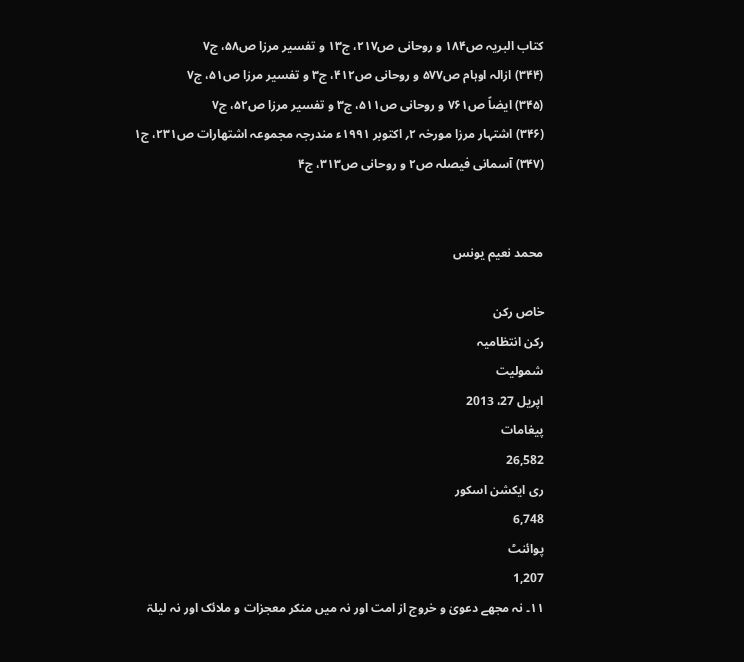کتاب البریہ ص۱۸۴ و روحانی ص۲۱۷، ج۱۳ و تفسیر مرزا ص۵۸، ج۷
(۳۴۴) ازالہ اوہام ص۵۷۷ و روحانی ص۴۱۲، ج۳ و تفسیر مرزا ص۵۱، ج۷
(۳۴۵) ایضاً ص۷۶۱ و روحانی ص۵۱۱، ج۳ و تفسیر مرزا ص۵۲، ج۷
(۳۴۶) اشتہار مرزا مورخہ ۲؍ اکتوبر ۱۹۹۱ء مندرجہ مجموعہ اشتھارات ص۲۳۱، ج۱
(۳۴۷) آسمانی فیصلہ ص۲ و روحانی ص۳۱۳، ج۴


محمد نعیم یونس

خاص رکن
رکن انتظامیہ
شمولیت
اپریل 27، 2013
پیغامات
26,582
ری ایکشن اسکور
6,748
پوائنٹ
1,207
۱۱۔ نہ مجھے دعویٰ و خروج از امت اور نہ میں منکر معجزات و ملائک اور نہ لیلۃ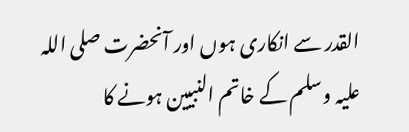القدر سے انکاری ہوں اور آنحضرت صلی اللہ علیہ وسلم کے خاتم النبیین ہونے کا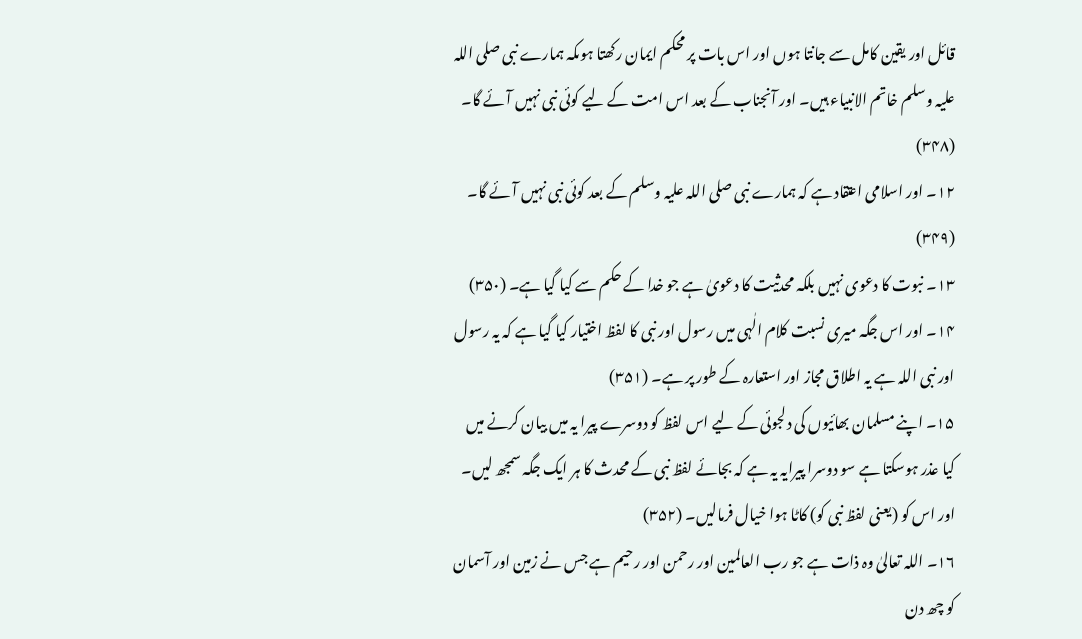قائل اور یقین کامل سے جانتا ہوں اور اس بات پر محکم ایمان رکھتا ہوںکہ ہمارے نبی صلی اللہ علیہ وسلم خاتم الانبیاء ہیں۔ اور آنجناب کے بعد اس امت کے لیے کوئی نبی نہیں آئے گا۔ (۳۴۸)
۱۲۔ اور اسلامی اعتقاد ہے کہ ہمارے نبی صلی اللہ علیہ وسلم کے بعد کوئی نبی نہیں آئے گا۔ (۳۴۹)
۱۳۔ نبوت کا دعوی نہیں بلکہ محدثیت کا دعویٰ ہے جو خدا کے حکم سے کیا گیا ہے۔ (۳۵۰)
۱۴۔ اور اس جگہ میری نسبت کلام الٰہی میں رسول اور نبی کا لفظ اختیار کیا گیا ہے کہ یہ رسول اور نبی اللہ ہے یہ اطلاق مجاز اور استعارہ کے طور پر ہے۔ (۳۵۱)
۱۵۔ اپنے مسلمان بھائیوں کی دلجوئی کے لیے اس لفظ کو دوسرے پیرا یہ میں بیان کرنے میں کیا عذر ہوسکتا ہے سو دوسرا پیرایہ یہ ہے کہ بجائے لفظ نبی کے محدث کا ہر ایک جگہ سمجھ لیں۔ اور اس کو (یعنی لفظ نبی کو) کاٹا ہوا خیال فرمالیں۔ (۳۵۲)
۱۶۔ اللہ تعالیٰ وہ ذات ہے جو رب العالمین اور رحمن اور رحیم ہے جس نے زمین اور آسمان کو چھ دن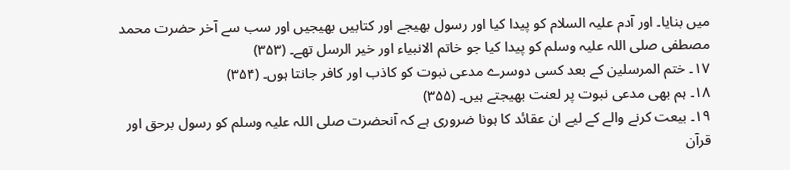میں بنایا۔ اور آدم علیہ السلام کو پیدا کیا اور رسول بھیجے اور کتابیں بھیجیں اور سب سے آخر حضرت محمد مصطفی صلی اللہ علیہ وسلم کو پیدا کیا جو خاتم الانبیاء اور خیر الرسل تھے۔ (۳۵۳)
۱۷۔ ختم المرسلین کے بعد کسی دوسرے مدعی نبوت کو کاذب اور کافر جانتا ہوں۔ (۳۵۴)
۱۸۔ ہم بھی مدعی نبوت پر لعنت بھیجتے ہیں۔ (۳۵۵)
۱۹۔ بیعت کرنے والے کے لیے ان عقائد کا ہونا ضروری ہے کہ آنحضرت صلی اللہ علیہ وسلم کو رسول برحق اور قرآن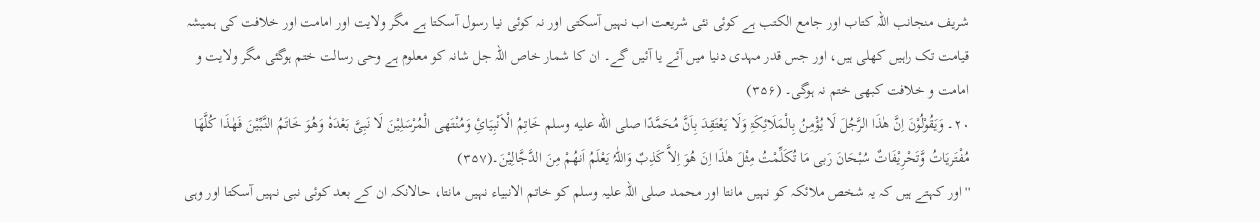شریف منجانب اللہ کتاب اور جامع الکتب ہے کوئی نئی شریعت اب نہیں آسکتی اور نہ کوئی نیا رسول آسکتا ہے مگر ولایت اور امامت اور خلافت کی ہمیشہ قیامت تک راہیں کھلی ہیں، اور جس قدر مہدی دنیا میں آئے یا آئیں گے۔ ان کا شمار خاص اللہ جل شانہ کو معلوم ہے وحی رسالت ختم ہوگئی مگر ولایت و امامت و خلافت کبھی ختم نہ ہوگی۔ (۳۵۶)
۲۰۔ وَیَقُوْلُوْنَ اِنَّ ھٰذَا الرَّجُلَ لَا یُؤْمِنُ بِالْمَلَائِکَۃِ وَلَا یَعْتَقِدَ بِاَنَّ مُحَمَّدًا صلى الله عليه وسلم خَاتِمُ الْاَنْبِیَائِ وَمُنْتَھی الْمُرْسَلِیْنَ لَا نَبِیَّ بَعْدَہٗ وَھُوَ خَاتَمُ النَّبِّیْنَ فَھٰذَا کُلَّھَا مُفْتَریَاتُ وَّتَحْرِیْفَاتٌ سُبْحَانَ رَبی مَا تُکَلِّمْتُ مِثْلَ ھٰذَا اِنَ ھُوَ اِلاَّ کَذِبٌ وَاللّٰہُ یَعْلَمُ اَنھُمْ مِنَ الدَّجَّالِیْنَ۔(۳۵۷)
'' اور کہتے ہیں کہ یہ شخص ملائکہ کو نہیں مانتا اور محمد صلی اللہ علیہ وسلم کو خاتم الانبیاء نہیں مانتا، حالانکہ ان کے بعد کوئی نبی نہیں آسکتا اور وہی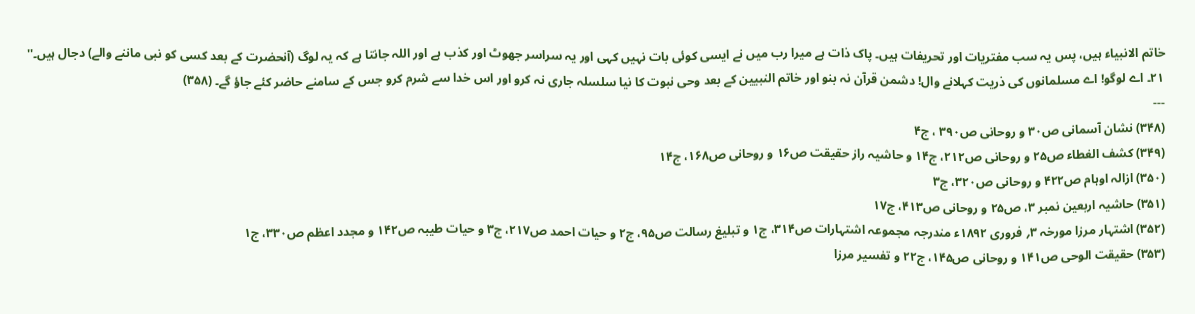خاتم الانبیاء ہیں، پس یہ سب مفتریات اور تحریفات ہیں۔ پاک ذات ہے میرا رب میں نے ایسی کوئی بات نہیں کہی اور یہ سراسر جھوٹ اور کذب ہے اور اللہ جانتا ہے کہ یہ لوگ (آنحضرت کے بعد کسی کو نبی ماننے والے) دجال ہیں۔''
۲۱۔ اے لوگو! اے مسلمانوں کی ذریت کہلانے وال! دشمن قرآن نہ بنو اور خاتم النبیین کے بعد وحی نبوت کا نیا سلسلہ جاری نہ کرو اور اس خدا سے شرم کرو جس کے سامنے حاضر کئے جاؤ گے۔ (۳۵۸)
---
(۳۴۸) نشان آسمانی ص۳۰ و روحانی ص۳۹۰ ، ج۴
(۳۴۹) کشف الغطاء ص۲۵ و روحانی ص۲۱۲، ج۱۴ و حاشیہ راز حقیقت ص۱۶ و روحانی ص۱۶۸، ج۱۴
(۳۵۰) ازالہ اوہام ص۴۲۲ و روحانی ص۳۲۰، ج۳
(۳۵۱) حاشیہ اربعین نمبر ۳، ص۲۵ و روحانی ص۴۱۳، ج۱۷
(۳۵۲) اشتہار مرزا مورخہ ۳؍ فروری ۱۸۹۲ء مندرجہ مجموعہ اشتہارات ص۳۱۴، ج۱ و تبلیغ رسالت ص۹۵، ج۲ و حیات احمد ص۲۱۷، ج۳ و حیات طیبہ ص۱۴۲ و مجدد اعظم ص۳۳۰، ج۱
(۳۵۳) حقیقت الوحی ص۱۴۱ و روحانی ص۱۴۵، ج۲۲ و تفسیر مرزا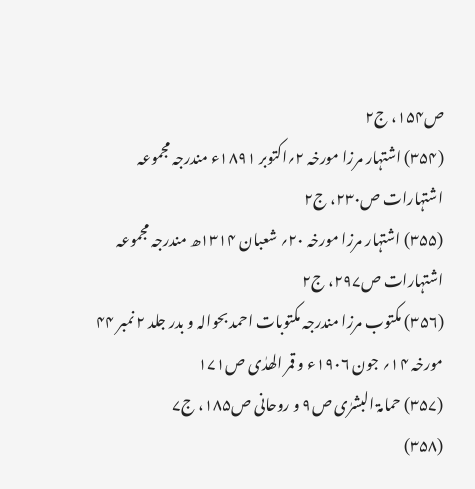ص۱۵۴، ج۲
(۳۵۴) اشتہار مرزا مورخہ ۲؍اکتوبر ۱۸۹۱ء مندرجہ مجموعہ اشتہارات ص۲۳۰، ج۲
(۳۵۵) اشتہار مرزا مورخہ ۲۰؍ شعبان ۱۳۱۴ھ مندرجہ مجموعہ اشتہارات ص۲۹۷، ج۲
(۳۵۶) مکتوب مرزا مندرجہ مکتوبات احمد بحوالہ و بدر جلد ۲ نمبر ۴۴ مورخہ ۱۴؍ جون ۱۹۰۶ء و قمر الھدٰی ص۱۷۱
(۳۵۷) حمامۃ البشرٰی ص۹ و روحانی ص۱۸۵، ج۷
(۳۵۸)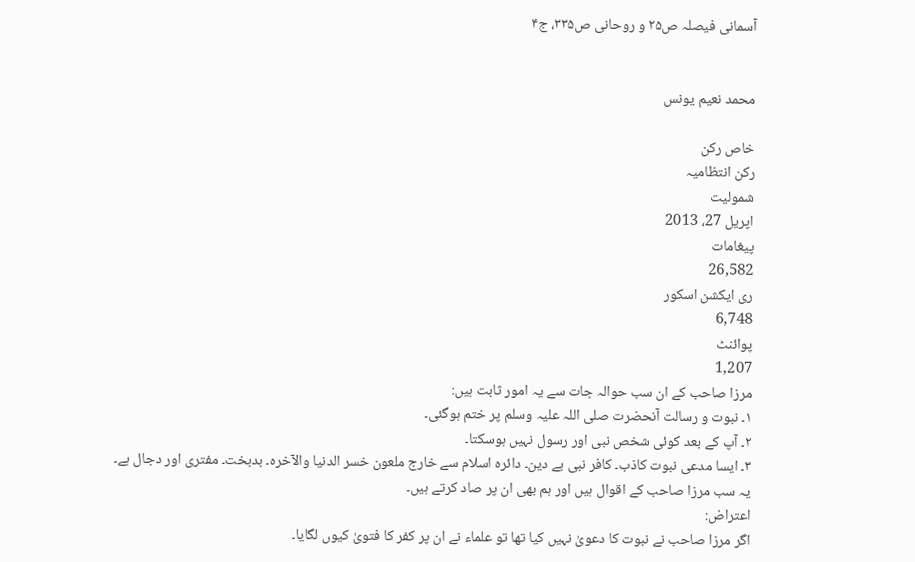آسمانی فیصلہ ص۲۵ و روحانی ص۳۳۵، ج۴


محمد نعیم یونس

خاص رکن
رکن انتظامیہ
شمولیت
اپریل 27، 2013
پیغامات
26,582
ری ایکشن اسکور
6,748
پوائنٹ
1,207
مرزا صاحب کے ان سب حوالہ جات سے یہ امور ثابت ہیں:
۱۔ نبوت و رسالت آنحضرت صلی اللہ علیہ وسلم پر ختم ہوگئی۔
۲۔ آپ کے بعد کوئی شخص نبی اور رسول نہیں ہوسکتا۔
۳۔ ایسا مدعی نبوت کاذب۔ کافر نبی بے دین۔ دائرہ اسلام سے خارج ملعون خسر الدنیا والآخرہ۔ بدبخت۔ مفتری اور دجال ہے۔
یہ سب مرزا صاحب کے اقوال ہیں اور ہم بھی ان پر صاد کرتے ہیں۔
اعتراض:
اگر مرزا صاحب نے نبوت کا دعویٰ نہیں کیا تھا تو علماء نے ان پر کفر کا فتویٰ کیوں لگایا۔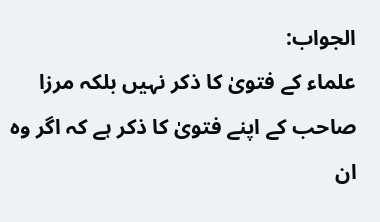الجواب:
علماء کے فتویٰ کا ذکر نہیں بلکہ مرزا صاحب کے اپنے فتویٰ کا ذکر ہے کہ اگر وہ ان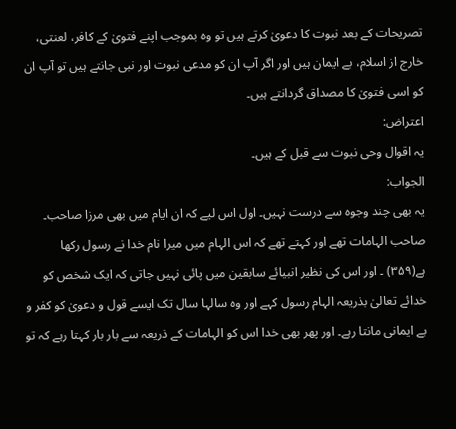تصریحات کے بعد نبوت کا دعویٰ کرتے ہیں تو وہ بموجب اپنے فتویٰ کے کافر، لعنتی، خارج از اسلام، بے ایمان ہیں اور اگر آپ ان کو مدعی نبوت اور نبی جانتے ہیں تو آپ ان کو اسی فتویٰ کا مصداق گردانتے ہیں۔
اعتراض:
یہ اقوال وحی نبوت سے قبل کے ہیں۔
الجواب:
یہ بھی چند وجوہ سے درست نہیں۔ اول اس لیے کہ ان ایام میں بھی مرزا صاحب۔ صاحب الہامات تھے اور کہتے تھے کہ اس الہام میں میرا نام خدا نے رسول رکھا ہے(۳۵۹) ۔ اور اس کی نظیر انبیائے سابقین میں پائی نہیں جاتی کہ ایک شخص کو خدائے تعالیٰ بذریعہ الہام رسول کہے اور وہ سالہا سال تک ایسے قول و دعویٰ کو کفر و بے ایمانی مانتا رہے۔ اور پھر بھی خدا اس کو الہامات کے ذریعہ سے بار بار کہتا رہے کہ تو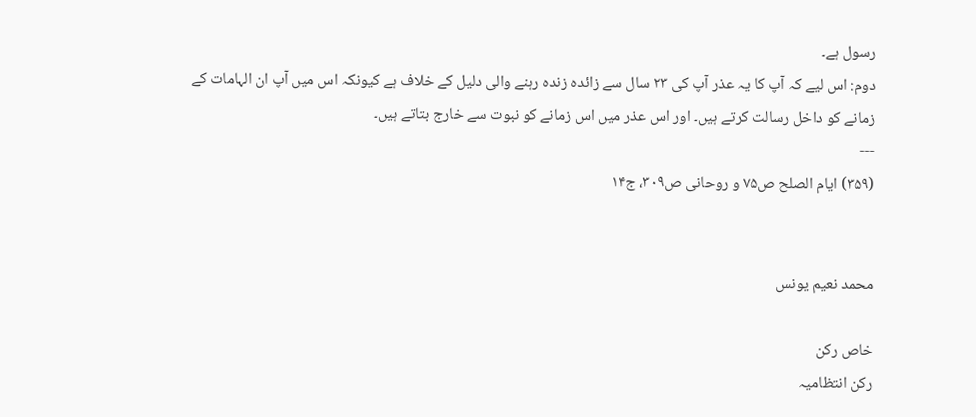رسول ہے۔
دوم: اس لیے کہ آپ کا یہ عذر آپ کی ۲۳ سال سے زائدہ زندہ رہنے والی دلیل کے خلاف ہے کیونکہ اس میں آپ ان الہامات کے زمانے کو داخل رسالت کرتے ہیں۔ اور اس عذر میں اس زمانے کو نبوت سے خارج بتاتے ہیں۔
---
(۳۵۹) ایام الصلح ص۷۵ و روحانی ص۳۰۹، ج۱۴


محمد نعیم یونس

خاص رکن
رکن انتظامیہ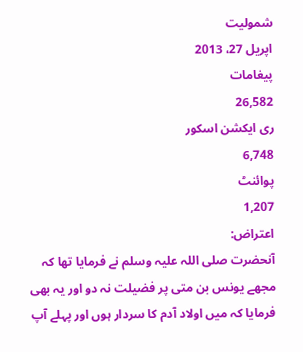شمولیت
اپریل 27، 2013
پیغامات
26,582
ری ایکشن اسکور
6,748
پوائنٹ
1,207
اعتراض:
آنحضرت صلی اللہ علیہ وسلم نے فرمایا تھا کہ مجھے یونس بن متی پر فضیلت نہ دو اور یہ بھی فرمایا کہ میں اولاد آدم کا سردار ہوں اور پہلے آپ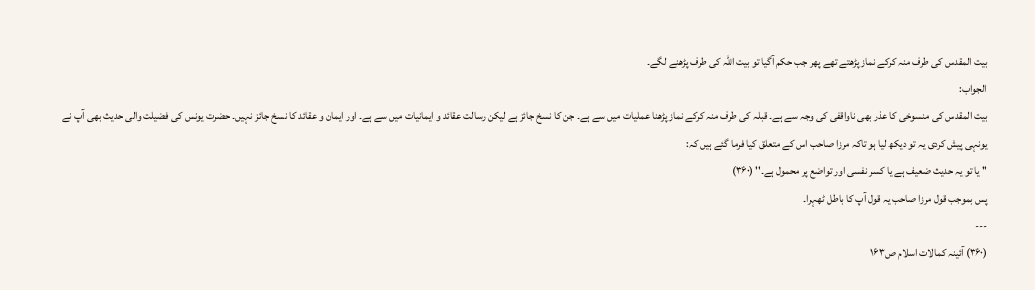بیت المقدس کی طرف منہ کرکے نماز پڑھتے تھے پھر جب حکم آگیا تو بیت اللہ کی طرف پڑھنے لگے۔
الجواب:
بیت المقدس کی منسوخی کا عذر بھی ناواقفی کی وجہ سے ہے۔ قبلہ کی طرف منہ کرکے نماز پڑھنا عملیات میں سے ہے۔ جن کا نسخ جائز ہے لیکن رسالت عقائد و ایمانیات میں سے ہے۔ اور ایمان و عقائد کا نسخ جائز نہیں۔ حضرت یونس کی فضیلت والی حدیث بھی آپ نے یونہی پیش کردی یہ تو دیکھ لیا ہو تاکہ مرزا صاحب اس کے متعلق کیا فرما گئے ہیں کہ:
'' یا تو یہ حدیث ضعیف ہے یا کسر نفسی اور تواضع پر محمول ہے۔'' (۳۶۰)
پس بموجب قول مرزا صاحب یہ قول آپ کا باطل ٹھہرا۔
---
(۳۶۰) آئینہ کمالات اسلام ص۱۶۳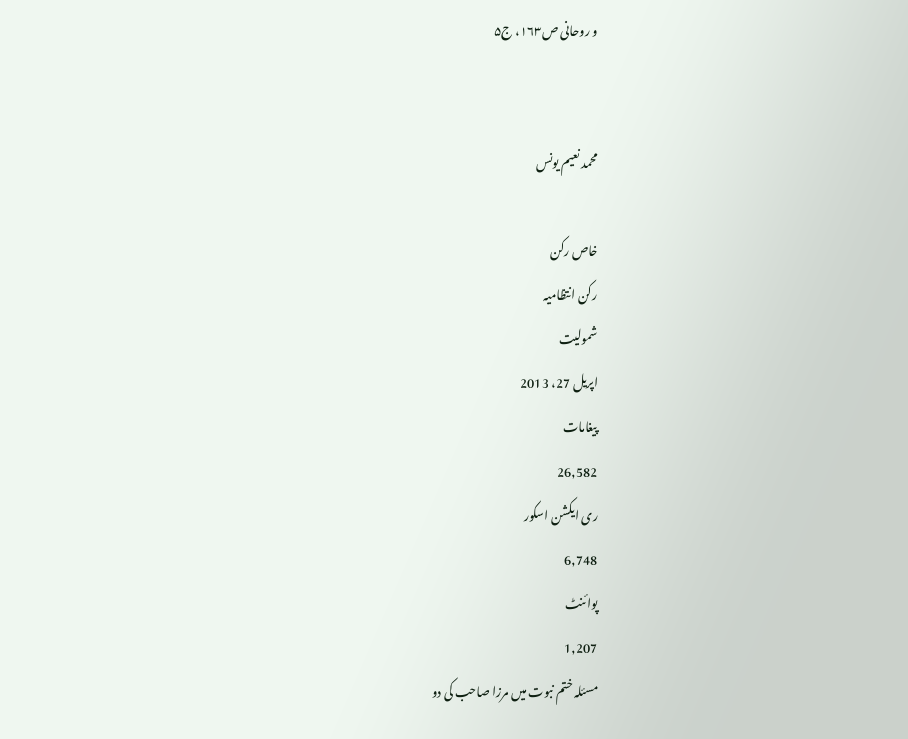و روحانی ص۱۶۳، ج۵


محمد نعیم یونس

خاص رکن
رکن انتظامیہ
شمولیت
اپریل 27، 2013
پیغامات
26,582
ری ایکشن اسکور
6,748
پوائنٹ
1,207
مسئلہ ختم نبوت میں مرزا صاحب کی دو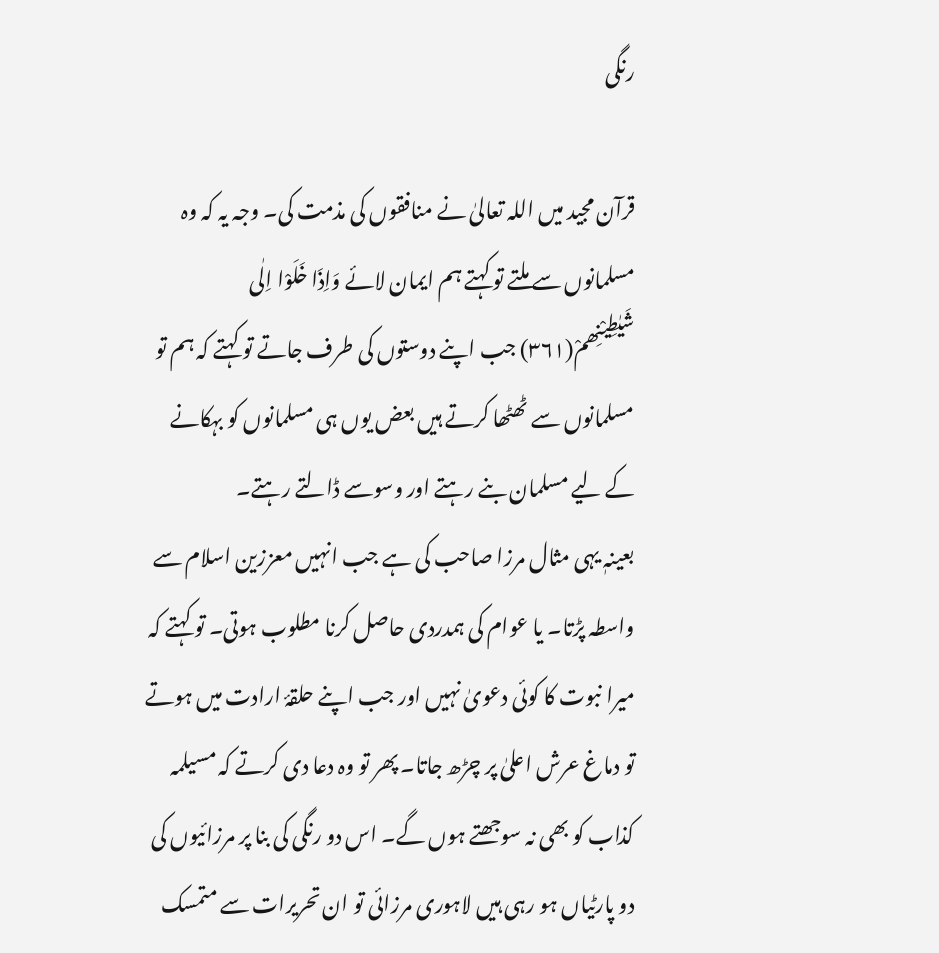رنگی

قرآن مجید میں اللہ تعالیٰ نے منافقوں کی مذمت کی۔ وجہ یہ کہ وہ مسلمانوں سے ملتے تو کہتے ہم ایمان لائے وَاِذَا خَلَوْا اِلٰی شَیٰطِیْنِھمْ(۳۶۱) جب اپنے دوستوں کی طرف جاتے تو کہتے کہ ہم تو مسلمانوں سے ٹھٹھا کرتے ہیں بعض یوں ہی مسلمانوں کو بہکانے کے لیے مسلمان بنے رہتے اور وسوسے ڈالتے رہتے۔
بعینہٖ یہی مثال مرزا صاحب کی ہے جب انہیں معززین اسلام سے واسطہ پڑتا۔ یا عوام کی ہمدردی حاصل کرنا مطلوب ہوتی۔ تو کہتے کہ میرا نبوت کا کوئی دعویٰ نہیں اور جب اپنے حلقۂ ارادت میں ہوتے تو دماغ عرش اعلیٰ پر چڑھ جاتا۔ پھر تو وہ دعا دی کرتے کہ مسیلمہ کذاب کو بھی نہ سوجھتے ہوں گے۔ اس دو رنگی کی بنا پر مرزائیوں کی دو پارٹیاں ہو رہی ہیں لاہوری مرزائی تو ان تحریرات سے متمسک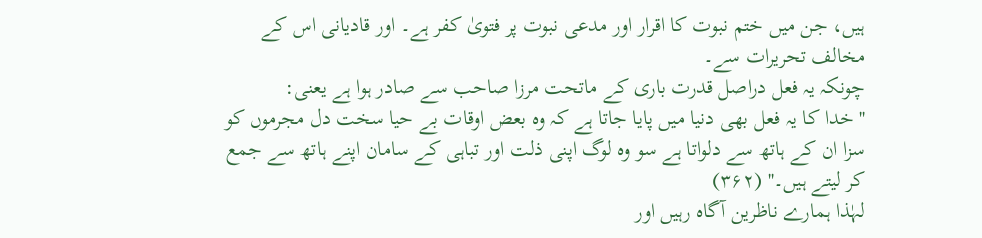ہیں، جن میں ختم نبوت کا اقرار اور مدعی نبوت پر فتویٰ کفر ہے۔ اور قادیانی اس کے مخالف تحریرات سے۔
چونکہ یہ فعل دراصل قدرت باری کے ماتحت مرزا صاحب سے صادر ہوا ہے یعنی:
'' خدا کا یہ فعل بھی دنیا میں پایا جاتا ہے کہ وہ بعض اوقات بے حیا سخت دل مجرموں کو سزا ان کے ہاتھ سے دلواتا ہے سو وہ لوگ اپنی ذلت اور تباہی کے سامان اپنے ہاتھ سے جمع کر لیتے ہیں۔'' (۳۶۲)
لہٰذا ہمارے ناظرین آگاہ رہیں اور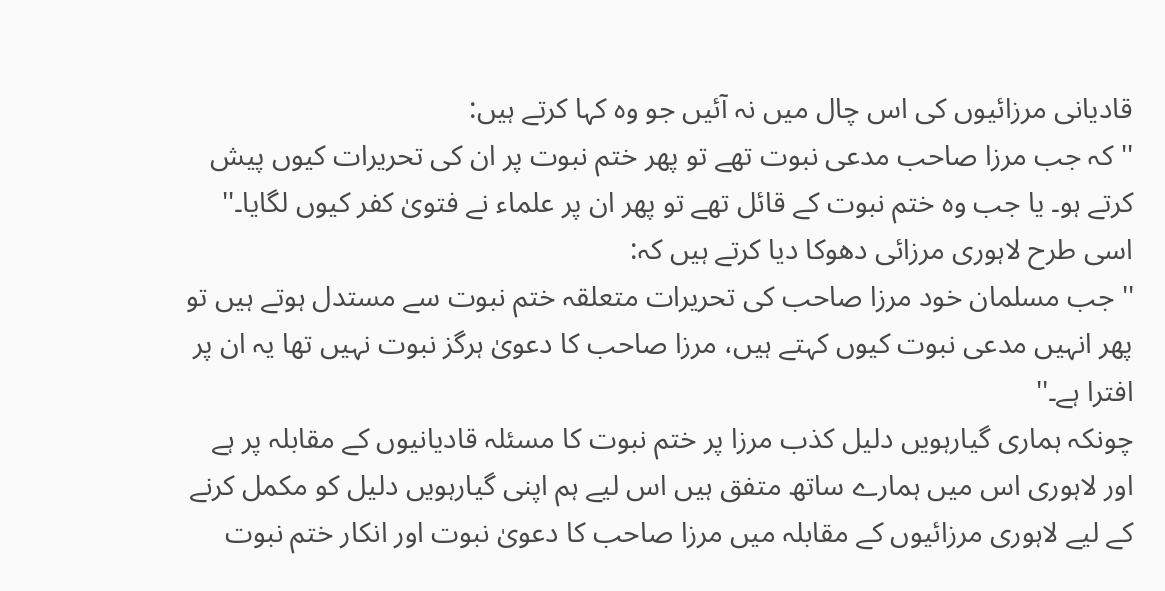قادیانی مرزائیوں کی اس چال میں نہ آئیں جو وہ کہا کرتے ہیں:
'' کہ جب مرزا صاحب مدعی نبوت تھے تو پھر ختم نبوت پر ان کی تحریرات کیوں پیش کرتے ہو۔ یا جب وہ ختم نبوت کے قائل تھے تو پھر ان پر علماء نے فتویٰ کفر کیوں لگایا۔''
اسی طرح لاہوری مرزائی دھوکا دیا کرتے ہیں کہ:
'' جب مسلمان خود مرزا صاحب کی تحریرات متعلقہ ختم نبوت سے مستدل ہوتے ہیں تو پھر انہیں مدعی نبوت کیوں کہتے ہیں، مرزا صاحب کا دعویٰ ہرگز نبوت نہیں تھا یہ ان پر افترا ہے۔''
چونکہ ہماری گیارہویں دلیل کذب مرزا پر ختم نبوت کا مسئلہ قادیانیوں کے مقابلہ پر ہے اور لاہوری اس میں ہمارے ساتھ متفق ہیں اس لیے ہم اپنی گیارہویں دلیل کو مکمل کرنے کے لیے لاہوری مرزائیوں کے مقابلہ میں مرزا صاحب کا دعویٰ نبوت اور انکار ختم نبوت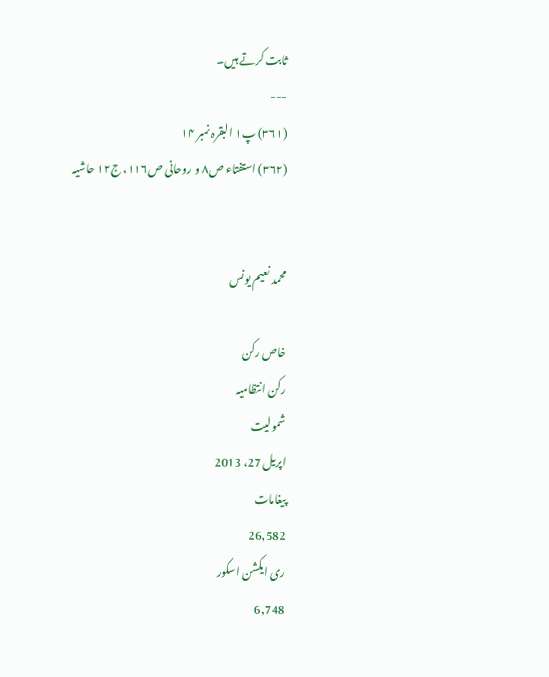ثابت کرتے ہیں۔
---
(۳۶۱) پ۱ البقرہ نمبر ۱۴
(۳۶۲) استفتاء ص۸ و روحانی ص۱۱۶، ج۱۲ حاشیہ


محمد نعیم یونس

خاص رکن
رکن انتظامیہ
شمولیت
اپریل 27، 2013
پیغامات
26,582
ری ایکشن اسکور
6,748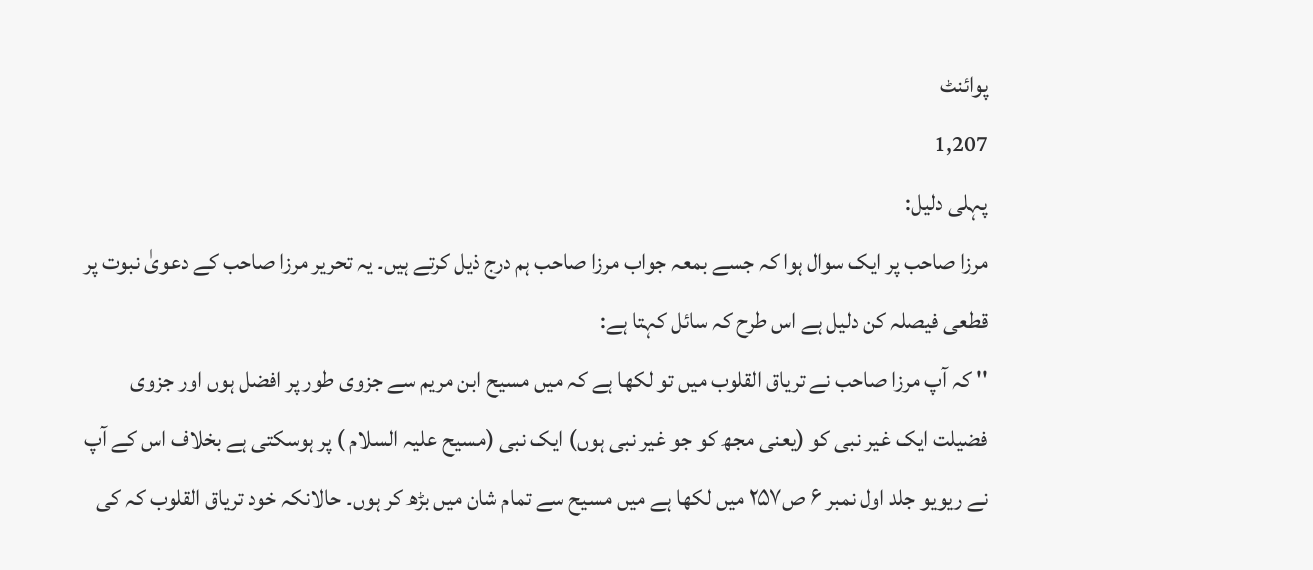پوائنٹ
1,207
پہلی دلیل:
مرزا صاحب پر ایک سوال ہوا کہ جسے بمعہ جواب مرزا صاحب ہم درج ذیل کرتے ہیں۔ یہ تحریر مرزا صاحب کے دعویٰ نبوت پر قطعی فیصلہ کن دلیل ہے اس طرح کہ سائل کہتا ہے:
'' کہ آپ مرزا صاحب نے تریاق القلوب میں تو لکھا ہے کہ میں مسیح ابن مریم سے جزوی طور پر افضل ہوں اور جزوی فضیلت ایک غیر نبی کو (یعنی مجھ کو جو غیر نبی ہوں) ایک نبی (مسیح علیہ السلام ) پر ہوسکتی ہے بخلاف اس کے آپ نے ریویو جلد اول نمبر ۶ ص۲۵۷ میں لکھا ہے میں مسیح سے تمام شان میں بڑھ کر ہوں۔ حالانکہ خود تریاق القلوب کہ کی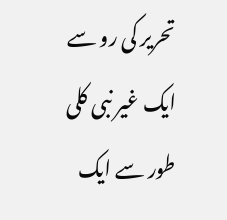تحریر کی رو سے ایک غیر نبی کلی طور سے ایک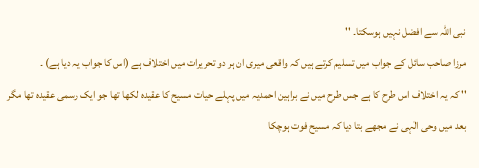نبی اللہ سے افضل نہیں ہوسکتا۔ ''
مرزا صاحب سائل کے جواب میں تسلیم کرتے ہیں کہ واقعی میری ان ہر دو تحریرات میں اختلاف ہے (اس کا جواب یہ دیا ہے) ۔
'' کہ یہ اختلاف اس طرح کا ہے جس طرح میں نے براہین احمدیہ میں پہلے حیات مسیح کا عقیدہ لکھا تھا جو ایک رسمی عقیدہ تھا مگر بعد میں وحی الٰہی نے مجھے بتا دیا کہ مسیح فوت ہوچکا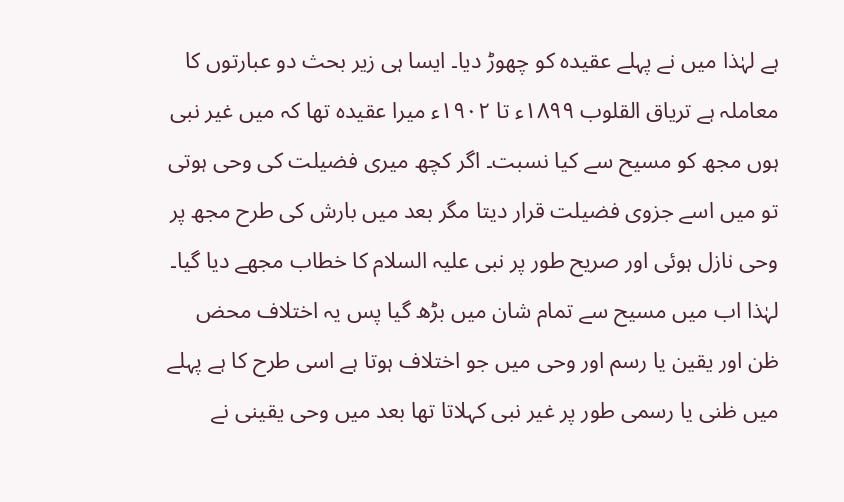ہے لہٰذا میں نے پہلے عقیدہ کو چھوڑ دیا۔ ایسا ہی زیر بحث دو عبارتوں کا معاملہ ہے تریاق القلوب ۱۸۹۹ء تا ۱۹۰۲ء میرا عقیدہ تھا کہ میں غیر نبی ہوں مجھ کو مسیح سے کیا نسبت۔ اگر کچھ میری فضیلت کی وحی ہوتی تو میں اسے جزوی فضیلت قرار دیتا مگر بعد میں بارش کی طرح مجھ پر وحی نازل ہوئی اور صریح طور پر نبی علیہ السلام کا خطاب مجھے دیا گیا۔ لہٰذا اب میں مسیح سے تمام شان میں بڑھ گیا پس یہ اختلاف محض ظن اور یقین یا رسم اور وحی میں جو اختلاف ہوتا ہے اسی طرح کا ہے پہلے میں ظنی یا رسمی طور پر غیر نبی کہلاتا تھا بعد میں وحی یقینی نے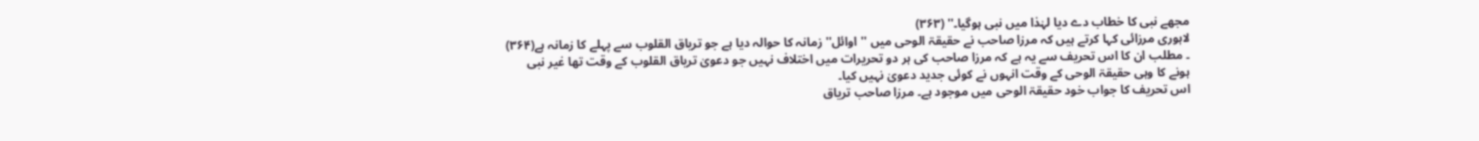مجھے نبی کا خطاب دے دیا لہٰذا میں نبی ہوگیا۔'' (۳۶۳)
لاہوری مرزائی کہا کرتے ہیں کہ مرزا صاحب نے حقیقۃ الوحی میں ''اوائل'' زمانہ کا حوالہ دیا ہے جو تریاق القلوب سے پہلے کا زمانہ ہے(۳۶۴) ۔ مطلب ان کا اس تحریف سے یہ ہے کہ مرزا صاحب کی ہر دو تحریرات میں اختلاف نہیں جو دعویٰ تریاق القلوب کے وقت تھا غیر نبی ہونے کا وہی حقیقۃ الوحی کے وقت انہوں نے کوئی جدید دعویٰ نہیں کیا۔
اس تحریف کا جواب خود حقیقۃ الوحی میں موجود ہے۔ مرزا صاحب تریاق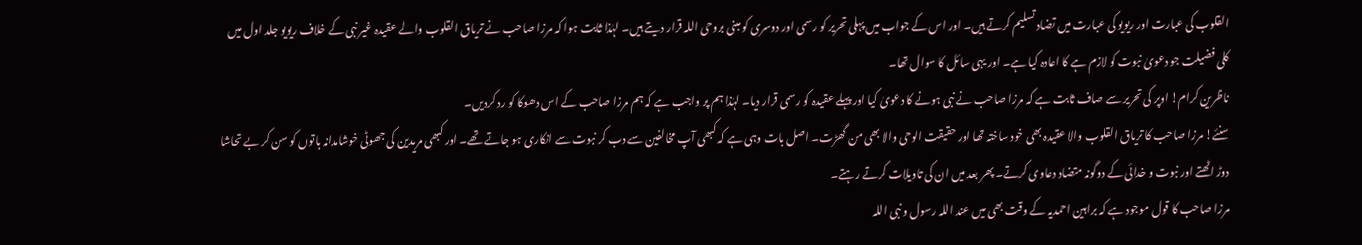القلوب کی عبارت اور ریویو کی عبارت میں تضاد تسلیم کرتے ہیں۔ اور اس کے جواب میں پہلی تحریر کو رسمی اور دوسری کو مبنی بروحی اللہ قرار دیتے ہیں۔ لہٰذا ثابت ہوا کہ مرزا صاحب نے تریاق القلوب والے عقیدہ غیر نبی کے خلاف ریویو جلد اول میں کلی فضیلت جو دعویٰ نبوت کو لازم ہے کا اعادہ کیا ہے۔ اور یہی سائل کا سوال تھا۔
ناظرین کرام! اوپر کی تحریر سے صاف ثابت ہے کہ مرزا صاحب نے نبی ہونے کا دعویٰ کیا اور پہلے عقیدہ کو رسمی قرار دیا۔ لہٰذا ہم پر واجب ہے کہ ہم مرزا صاحب کے اس دھوکا کو رد کردیں۔
سنئے! مرزا صاحب کا تریاق القلوب والا عقیدہ بھی خود ساختہ تھا اور حقیقت الوحی والا بھی من گھڑت۔ اصل بات وہی ہے کہ کبھی آپ مخالفین سے دب کر نبوت سے انکاری ہو جاتے تھے۔ اور کبھی مریدین کی جھوٹی خوشامدانہ باتوں کو سن کر بے تحاشا دوڑ اٹھتے اور نبوت و خدائی کے دوگونہ متضاد دعاوی کرتے۔ پھر بعد میں ان کی تاویلات کرتے رہتے۔
مرزا صاحب کا قول موجود ہے کہ براہین احمدیہ کے وقت بھی میں عند اللہ رسول و نبی اللہ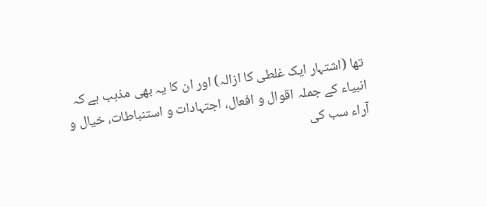تھا (اشتہار ایک غلطی کا ازالہ) اور ان کا یہ بھی مذہب ہے کہ انبیاء کے جملہ اقوال و افعال، اجتہادات و استنباطات، خیال و آراء سب کی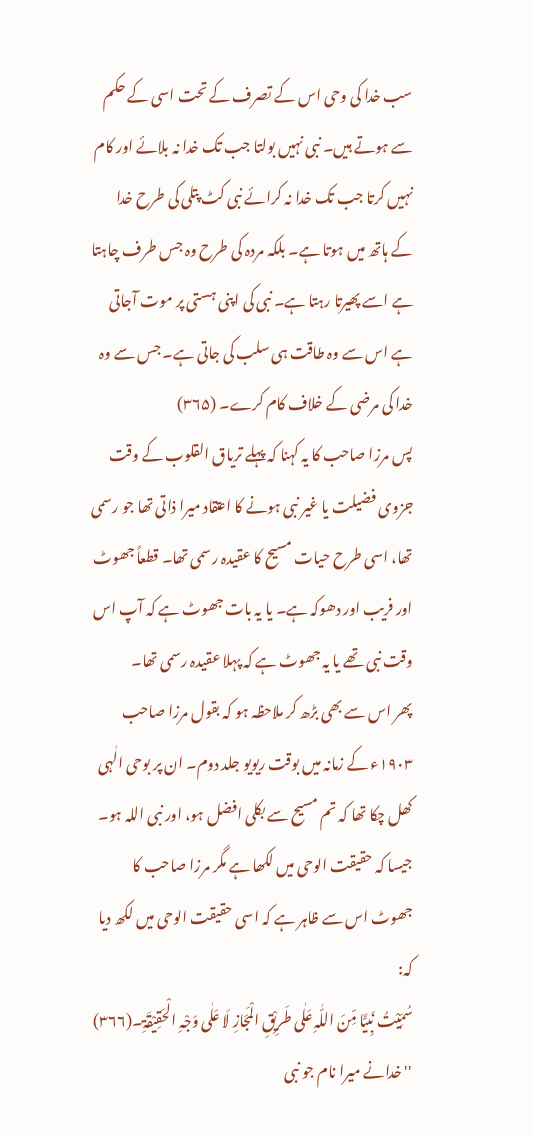سب خدا کی وحی اس کے تصرف کے تحت اسی کے حکم سے ہوتے ہیں۔ نبی نہیں بولتا جب تک خدا نہ بلائے اور کام نہیں کرتا جب تک خدا نہ کرائے نبی کٹ پتلی کی طرح خدا کے ہاتھ میں ہوتا ہے۔ بلکہ مردہ کی طرح وہ جس طرف چاہتا ہے اسے پھیرتا رہتا ہے۔ نبی کی اپنی ہستی پر موت آجاتی ہے اس سے وہ طاقت ہی سلب کی جاتی ہے۔ جس سے وہ خدا کی مرضی کے خلاف کام کرے۔ (۳۶۵)
پس مرزا صاحب کا یہ کہنا کہ پہلے تریاق القلوب کے وقت جزوی فضیلت یا غیر نبی ہونے کا اعتقاد میرا ذاتی تھا جو رسمی تھا، اسی طرح حیات مسیح کا عقیدہ رسمی تھا۔ قطعاً جھوٹ اور فریب اور دھوکہ ہے۔ یا یہ بات جھوٹ ہے کہ آپ اس وقت نبی تھے یا یہ جھوٹ ہے کہ پہلا عقیدہ رسمی تھا۔
پھر اس سے بھی بڑھ کر ملاحظہ ہو کہ بقول مرزا صاحب ۱۹۰۳ء کے زمانہ میں بوقت ریویو جلد دوم۔ ان پر بوحی الٰہی کھل چکا تھا کہ تم مسیح سے بکلی افضل ہو، اور نبی اللہ ہو۔ جیسا کہ حقیقت الوحی میں لکھا ہے مگر مرزا صاحب کا جھوٹ اس سے ظاہر ہے کہ اسی حقیقت الوحی میں لکھ دیا کہ:
سُمِّیْتُ نَبِیًّا مِّنَ اللّٰہِ عَلٰی طَرِیْقِ الْمَجَازِ لَا عَلٰی وَجْہِ الْحَقِیْقَۃِ۔(۳۶۶)
'' خدانے میرا نام جو نبی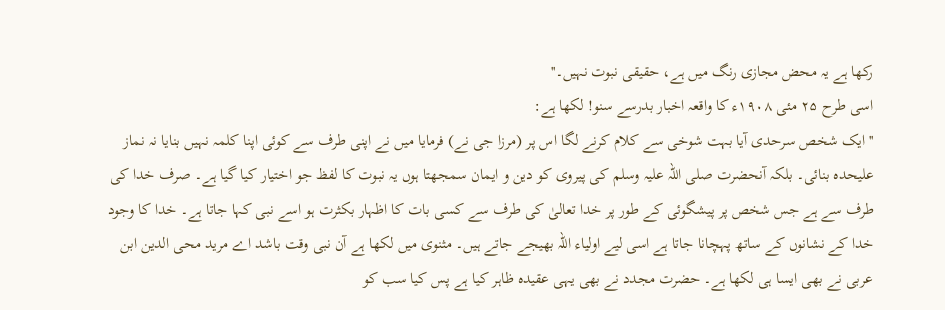رکھا ہے یہ محض مجازی رنگ میں ہے، حقیقی نبوت نہیں۔''
اسی طرح ۲۵ مئی ۱۹۰۸ء کا واقعہ اخبار بدرسے سنو! لکھا ہے:
'' ایک شخص سرحدی آیا بہت شوخی سے کلام کرنے لگا اس پر (مرزا جی نے) فرمایا میں نے اپنی طرف سے کوئی اپنا کلمہ نہیں بنایا نہ نماز علیحدہ بنائی۔ بلکہ آنحضرت صلی اللہ علیہ وسلم کی پیروی کو دین و ایمان سمجھتا ہوں یہ نبوت کا لفظ جو اختیار کیا گیا ہے۔ صرف خدا کی طرف سے ہے جس شخص پر پیشگوئی کے طور پر خدا تعالیٰ کی طرف سے کسی بات کا اظہار بکثرت ہو اسے نبی کہا جاتا ہے۔ خدا کا وجود خدا کے نشانوں کے ساتھ پہچانا جاتا ہے اسی لیے اولیاء اللہ بھیجے جاتے ہیں۔ مثنوی میں لکھا ہے آن نبی وقت باشد اے مرید محی الدین ابن عربی نے بھی ایسا ہی لکھا ہے۔ حضرت مجدد نے بھی یہی عقیدہ ظاہر کیا ہے پس کیا سب کو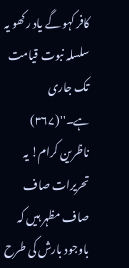کافر کہو گے یاد رکھو یہ سلسلہ نبوت قیامت تک جاری ہے۔''(۳۶۷)
ناظرین کرام! یہ تحریرات صاف صاف مظہر ہیں کہ باوجود بارش کی طرح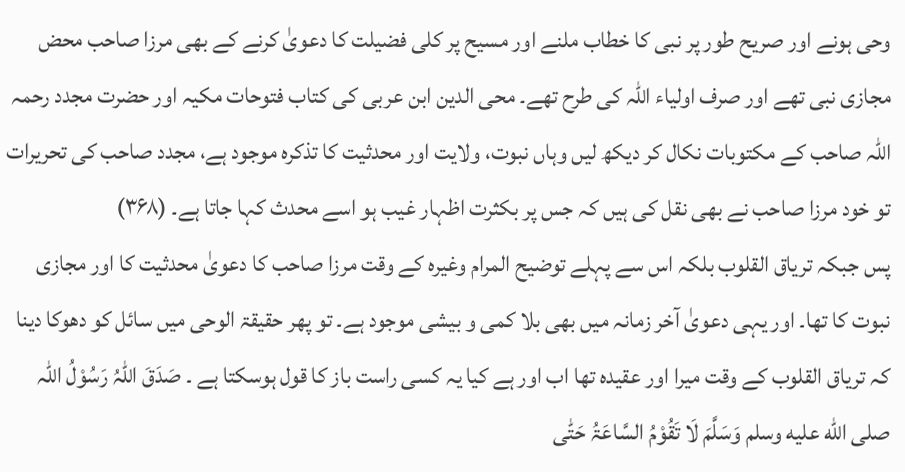وحی ہونے اور صریح طور پر نبی کا خطاب ملنے اور مسیح پر کلی فضیلت کا دعویٰ کرنے کے بھی مرزا صاحب محض مجازی نبی تھے اور صرف اولیاء اللہ کی طرح تھے۔ محی الدین ابن عربی کی کتاب فتوحات مکیہ اور حضرت مجدد رحمہ اللہ صاحب کے مکتوبات نکال کر دیکھ لیں وہاں نبوت، ولایت اور محدثیت کا تذکرہ موجود ہے، مجدد صاحب کی تحریرات تو خود مرزا صاحب نے بھی نقل کی ہیں کہ جس پر بکثرت اظہار غیب ہو اسے محدث کہا جاتا ہے۔ (۳۶۸)
پس جبکہ تریاق القلوب بلکہ اس سے پہلے توضیح المرام وغیرہ کے وقت مرزا صاحب کا دعویٰ محدثیت کا اور مجازی نبوت کا تھا۔ اور یہی دعویٰ آخر زمانہ میں بھی بلا کمی و بیشی موجود ہے۔ تو پھر حقیقۃ الوحی میں سائل کو دھوکا دینا کہ تریاق القلوب کے وقت میرا اور عقیدہ تھا اب اور ہے کیا یہ کسی راست باز کا قول ہوسکتا ہے ۔ صَدَقَ اللّٰہُ رَسُوْلُ اللّٰہ صلى الله عليه وسلم وَسَلَّمَ لَا تَقُوْمُ السَّاعَۃُ حَتّٰی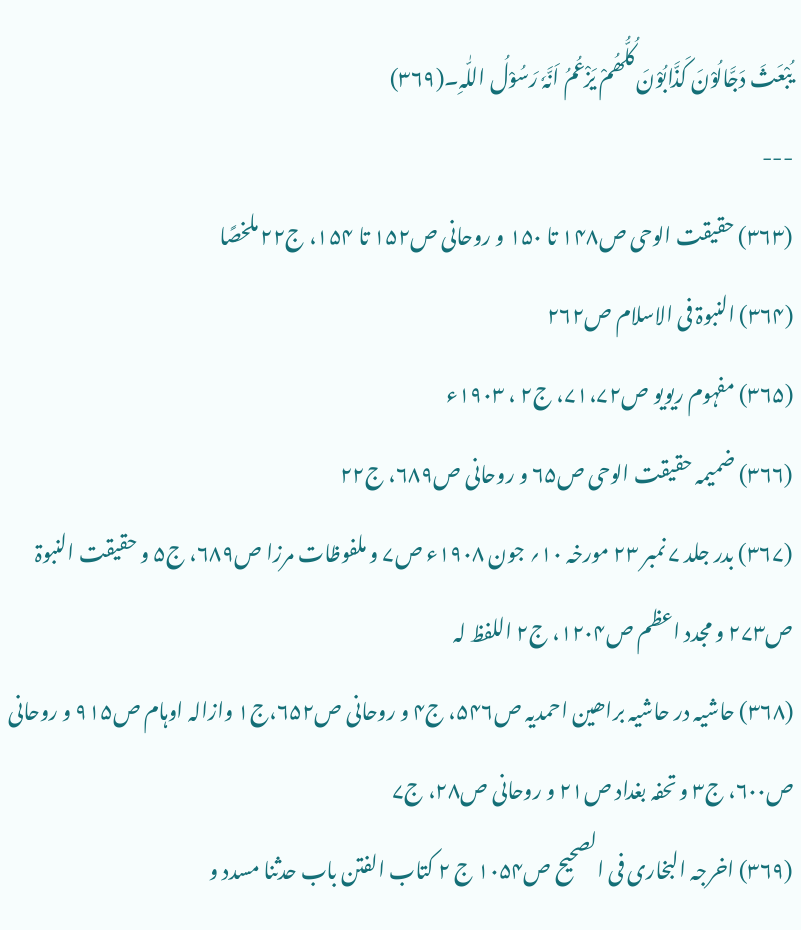یُبْعَثَ دَجَّالُوْنَ کَذَّابُوْنَ کُلُّھُمْ یَزْعُمُ اَنَّہٗ رَسُوْلُ اللّٰہِ۔(۳۶۹)
---
(۳۶۳) حقیقت الوحی ص۱۴۸ تا ۱۵۰ و روحانی ص۱۵۲ تا ۱۵۴، ج۲۲ ملخصًا
(۳۶۴) النبوۃ فی الاسلام ص۲۶۲
(۳۶۵) مفہوم ریویو ص۷۱،۷۲، ج۲ ، ۱۹۰۳ء
(۳۶۶) ضمیمہ حقیقت الوحی ص۶۵ و روحانی ص۶۸۹، ج۲۲
(۳۶۷) بدر جلد ۷ نمبر ۲۳ مورخہ ۱۰؍ جون ۱۹۰۸ء ص۷ و ملفوظات مرزا ص۶۸۹، ج۵ و حقیقت النبوۃ ص۲۷۳ و مجدد اعظم ص۱۲۰۴، ج۲ اللفظ لہ
(۳۶۸) حاشیہ در حاشیہ براھین احمدیہ ص۵۴۶، ج۴ و روحانی ص۶۵۲،ج۱ وازالہ اوہام ص۹۱۵ و روحانی ص۶۰۰، ج۳ و تحفہ بغداد ص۲۱ و روحانی ص۲۸، ج۷
(۳۶۹) اخرجہ البخاری فی الصحیح ص۱۰۵۴ ج ۲ کتاب الفتن باب حدثنا مسدد و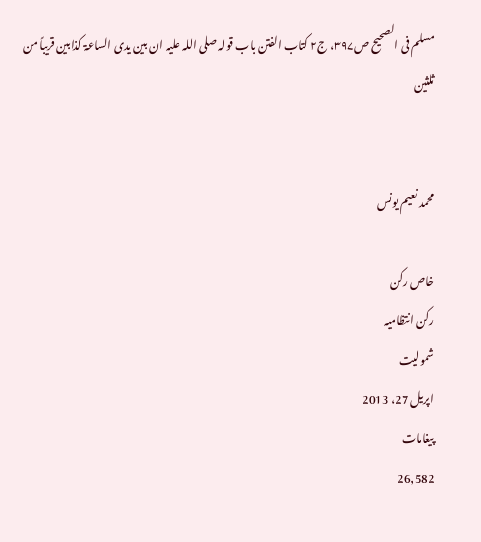مسلم فی الصحیح ص۳۹۷، ج۲ کتاب الفتن باب قولہ صلی اللہ علیہ ان بین یدی الساعۃ کذابین قریباً من ثلثین


محمد نعیم یونس

خاص رکن
رکن انتظامیہ
شمولیت
اپریل 27، 2013
پیغامات
26,582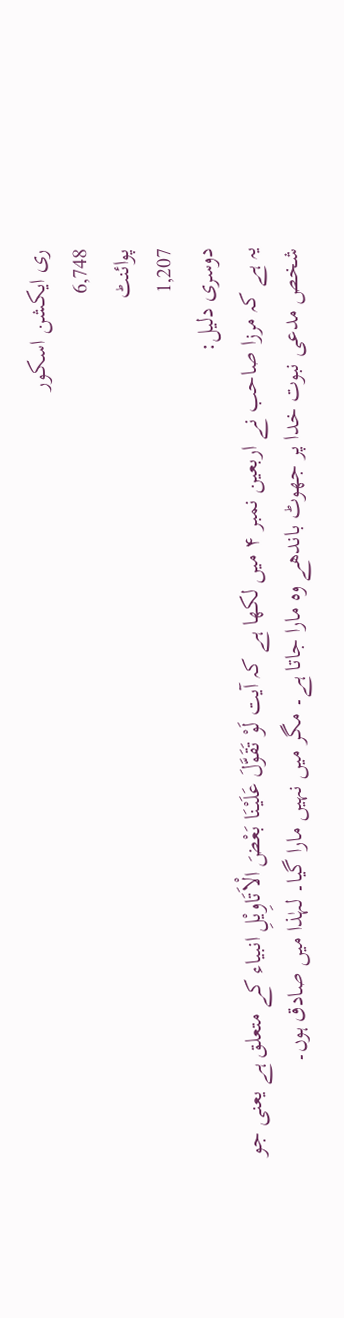ری ایکشن اسکور
6,748
پوائنٹ
1,207
دوسری دلیل:
یہ ہے کہ مرزا صاحب نے اربعین نمبر ۴ میں لکھا ہے کہ آیت لَوْ تَقَوَّلَ عَلَیْنَا بَعْضَ الْاَتَاوِیْلِ انبیاء کے متعلق ہے یعنی جو شخص مدعی نبوت خدا پر جھوٹ باندھے وہ مارا جاتا ہے۔ مگر میں نہیں مارا گیا۔ لہٰذا میں صادق ہوں۔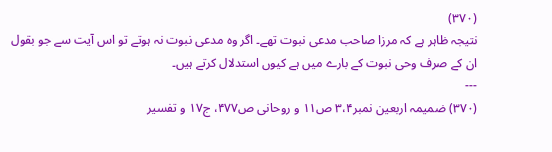(۳۷۰)
نتیجہ ظاہر ہے کہ مرزا صاحب مدعی نبوت تھے۔ اگر وہ مدعی نبوت نہ ہوتے تو اس آیت سے جو بقول ان کے صرف وحی نبوت کے بارے میں ہے کیوں استدلال کرتے ہیں۔
---
(۳۷۰) ضمیمہ اربعین نمبر۳،۴ ص۱۱ و روحانی ص۴۷۷، ج۱۷ و تفسیر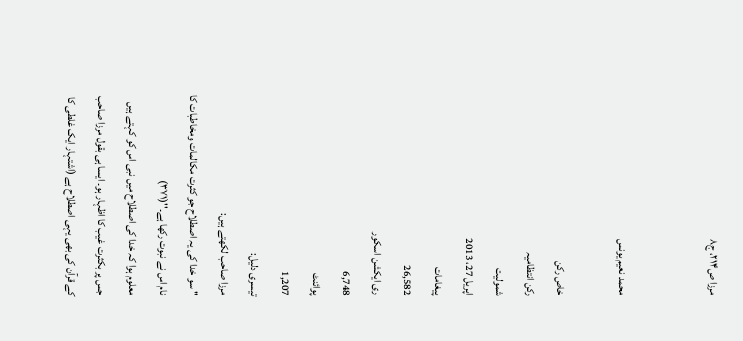مرزا ص۲۱۴، ج۸


محمد نعیم یونس

خاص رکن
رکن انتظامیہ
شمولیت
اپریل 27، 2013
پیغامات
26,582
ری ایکشن اسکور
6,748
پوائنٹ
1,207
تیسری دلیل:
مرزا صاحب لکھتے ہیں:
'' سو خدا کی یہ اصطلاح جو کثرت مکالمات ومخاطبات کا نام اس نے نبوت رکھا ہے۔''(۳۷۱)
معلوم ہوا کہ خدا کی اصطلاح میں نبی اس کو کہتے ہیں جس پر بکثرت غیب کا اظہار ہو۔ ایسا ہی بقول مرزا صاحب کے قرآن کی بھی یہی اصطلاح ہے (اشتہار ایک غلطی کا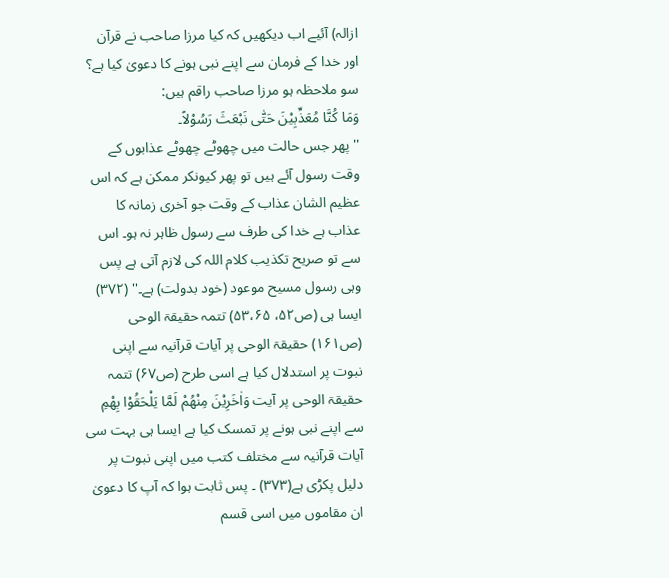ازالہ) آئیے اب دیکھیں کہ کیا مرزا صاحب نے قرآن اور خدا کے فرمان سے اپنے نبی ہونے کا دعویٰ کیا ہے؟ سو ملاحظہ ہو مرزا صاحب راقم ہیں:
وَمَا کُنَّا مُعَذِّبِیْنَ حَتّٰی نَبْعَثَ رَسُوْلاً۔
'' پھر جس حالت میں چھوٹے چھوٹے عذابوں کے وقت رسول آئے ہیں تو پھر کیونکر ممکن ہے کہ اس عظیم الشان عذاب کے وقت جو آخری زمانہ کا عذاب ہے خدا کی طرف سے رسول ظاہر نہ ہو۔ اس سے تو صریح تکذیب کلام اللہ کی لازم آتی ہے پس وہی رسول مسیح موعود (خود بدولت) ہے۔'' (۳۷۲)
ایسا ہی (ص۵۲، ۵۳،۶۵) تتمہ حقیقۃ الوحی (ص۱۶۱) حقیقۃ الوحی پر آیات قرآنیہ سے اپنی نبوت پر استدلال کیا ہے اسی طرح (ص۶۷) تتمہ حقیقۃ الوحی پر آیت وَاٰخَرِیْنَ مِنْھُمْ لَمَّا یَلْحَقُوْا بِھْمِ سے اپنے نبی ہونے پر تمسک کیا ہے ایسا ہی بہت سی آیات قرآنیہ سے مختلف کتب میں اپنی نبوت پر دلیل پکڑی ہے(۳۷۳) ۔ پس ثابت ہوا کہ آپ کا دعویٰ ان مقاموں میں اسی قسم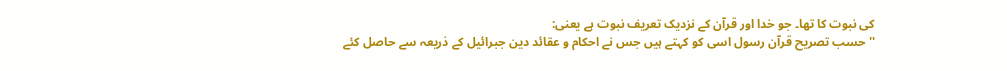کی نبوت کا تھا۔ جو خدا اور قرآن کے نزدیک تعریف نبوت ہے یعنی:
'' حسب تصریح قرآن رسول اسی کو کہتے ہیں جس نے احکام و عقائد دین جبرائیل کے ذریعہ سے حاصل کئے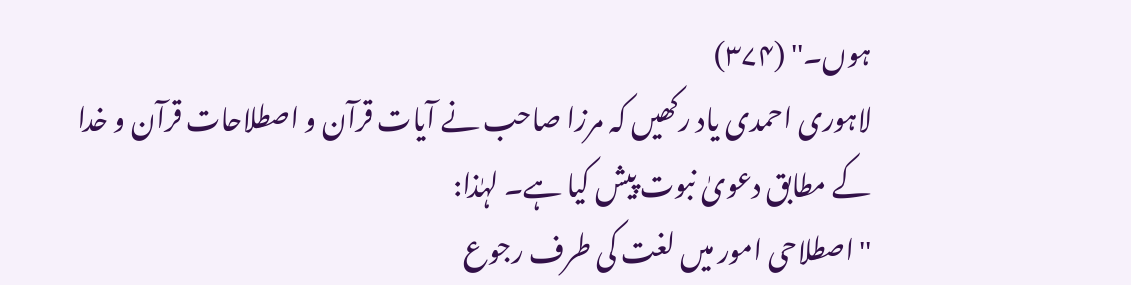ہوں۔'' (۳۷۴)
لاہوری احمدی یاد رکھیں کہ مرزا صاحب نے آیات قرآن و اصطلاحات قرآن و خدا کے مطابق دعویٰ نبوت پیش کیا ہے۔ لہٰذا:
'' اصطلاحی امور میں لغت کی طرف رجوع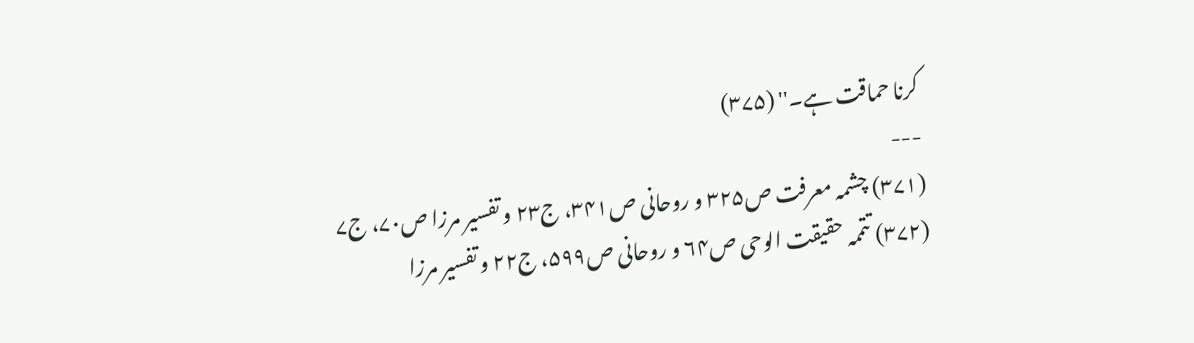کرنا حماقت ہے۔'' (۳۷۵)
---
(۳۷۱) چشمہ معرفت ص۳۲۵ و روحانی ص۳۴۱، ج۲۳ و تفسیر مرزا ص۷۰، ج۷
(۳۷۲) تتممہ حقیقت الوحی ص۶۴ و روحانی ص۵۹۹، ج۲۲ و تفسیر مرزا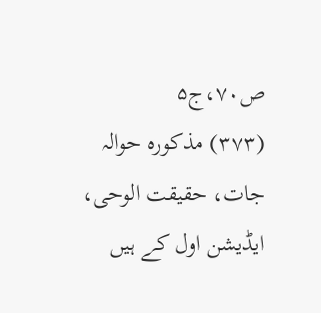ص۷۰،ج۵
(۳۷۳) مذکورہ حوالہ جات، حقیقت الوحی، ایڈیشن اول کے ہیں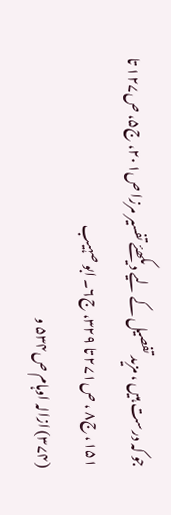جو کہ درست ہیں ، مزید تفصیل کے لیے دیکھئے تفسیر مرزا ص۲۰۱، ج۵، ص۱۲۷ تا ۱۵۱، ج۸ ، ص۲۷۱ تا ۳۲۹، ج۶۔ ابو صہیب
(۳۷۴) ازالہ اوہام ص۵۳۴ و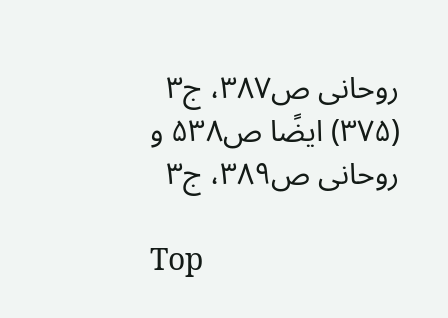روحانی ص۳۸۷، ج۳
(۳۷۵) ایضًا ص۵۳۸ و روحانی ص۳۸۹، ج۳

Top